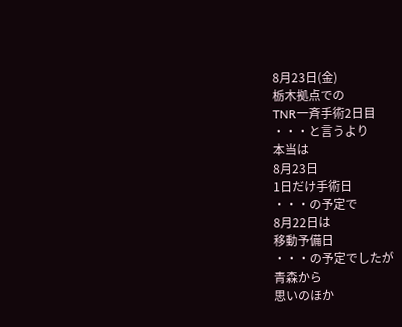8月23日(金)
栃木拠点での
TNR一斉手術2日目
・・・と言うより
本当は
8月23日
1日だけ手術日
・・・の予定で
8月22日は
移動予備日
・・・の予定でしたが
青森から
思いのほか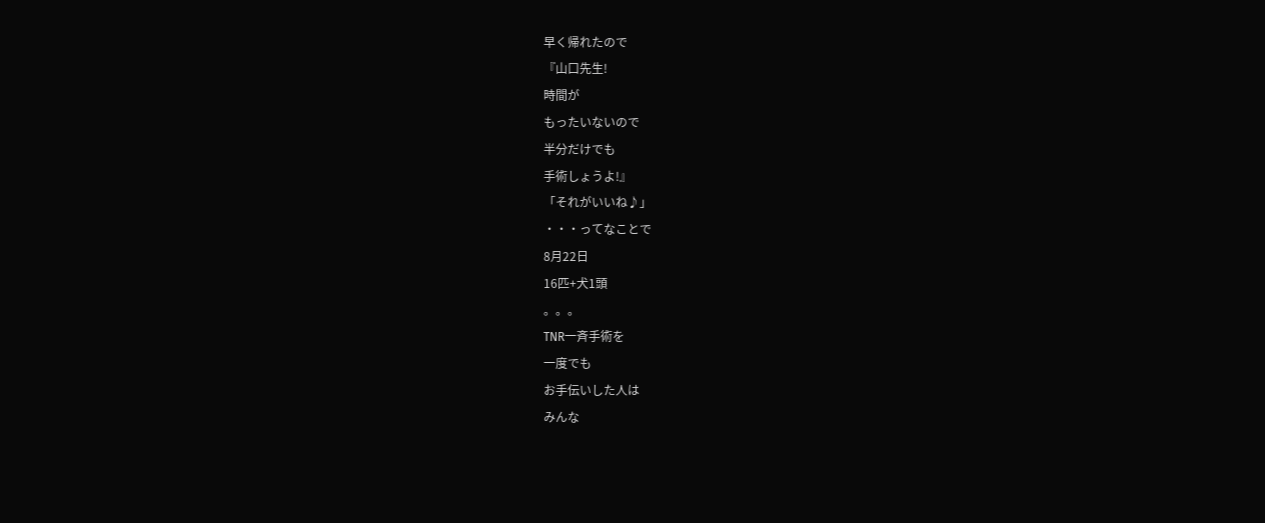早く帰れたので
『山口先生!
時間が
もったいないので
半分だけでも
手術しょうよ!』
「それがいいね♪」
・・・ってなことで
8月22日
16匹+犬1頭
。。。
TNR一斉手術を
一度でも
お手伝いした人は
みんな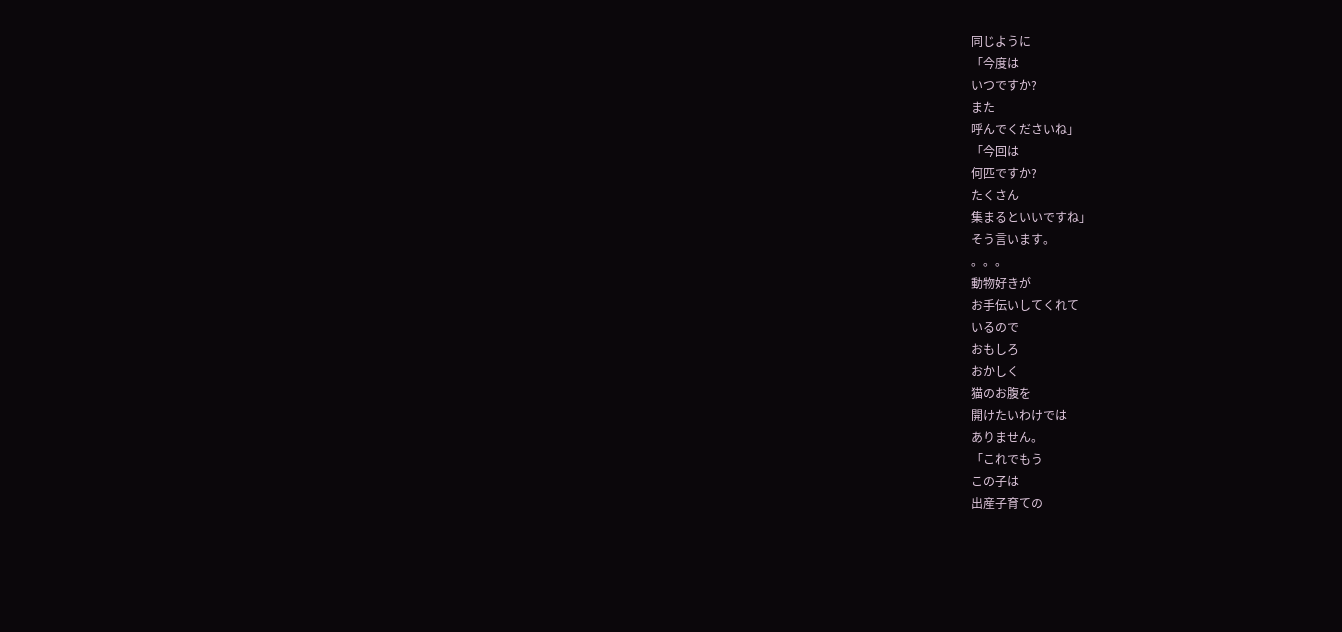同じように
「今度は
いつですか?
また
呼んでくださいね」
「今回は
何匹ですか?
たくさん
集まるといいですね」
そう言います。
。。。
動物好きが
お手伝いしてくれて
いるので
おもしろ
おかしく
猫のお腹を
開けたいわけでは
ありません。
「これでもう
この子は
出産子育ての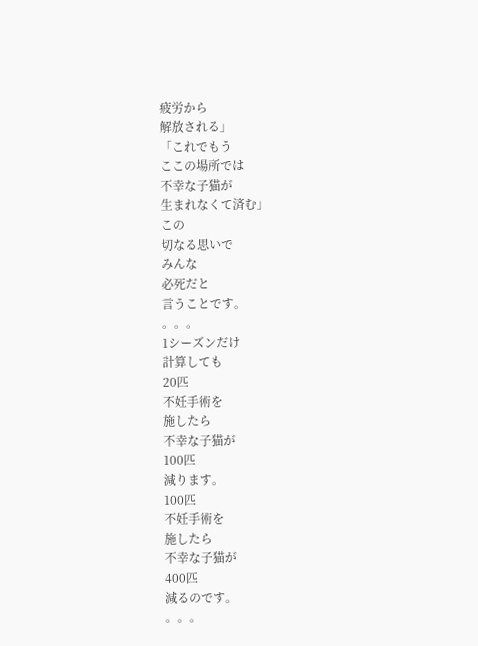疲労から
解放される」
「これでもう
ここの場所では
不幸な子猫が
生まれなくて済む」
この
切なる思いで
みんな
必死だと
言うことです。
。。。
1シーズンだけ
計算しても
20匹
不妊手術を
施したら
不幸な子猫が
100匹
減ります。
100匹
不妊手術を
施したら
不幸な子猫が
400匹
減るのです。
。。。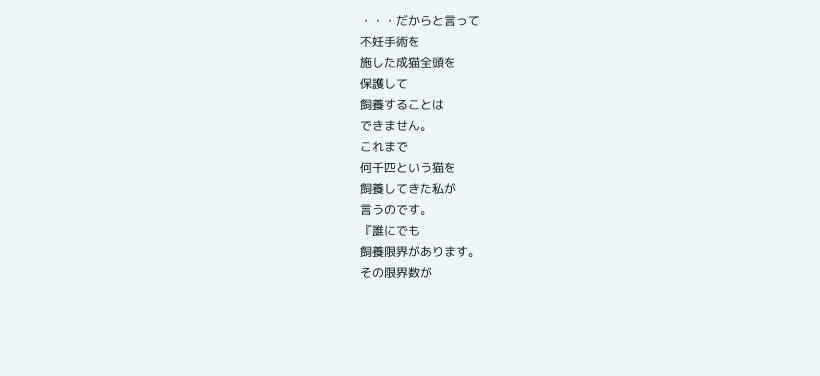・・・だからと言って
不妊手術を
施した成猫全頭を
保護して
飼養することは
できません。
これまで
何千匹という猫を
飼養してきた私が
言うのです。
『誰にでも
飼養限界があります。
その限界数が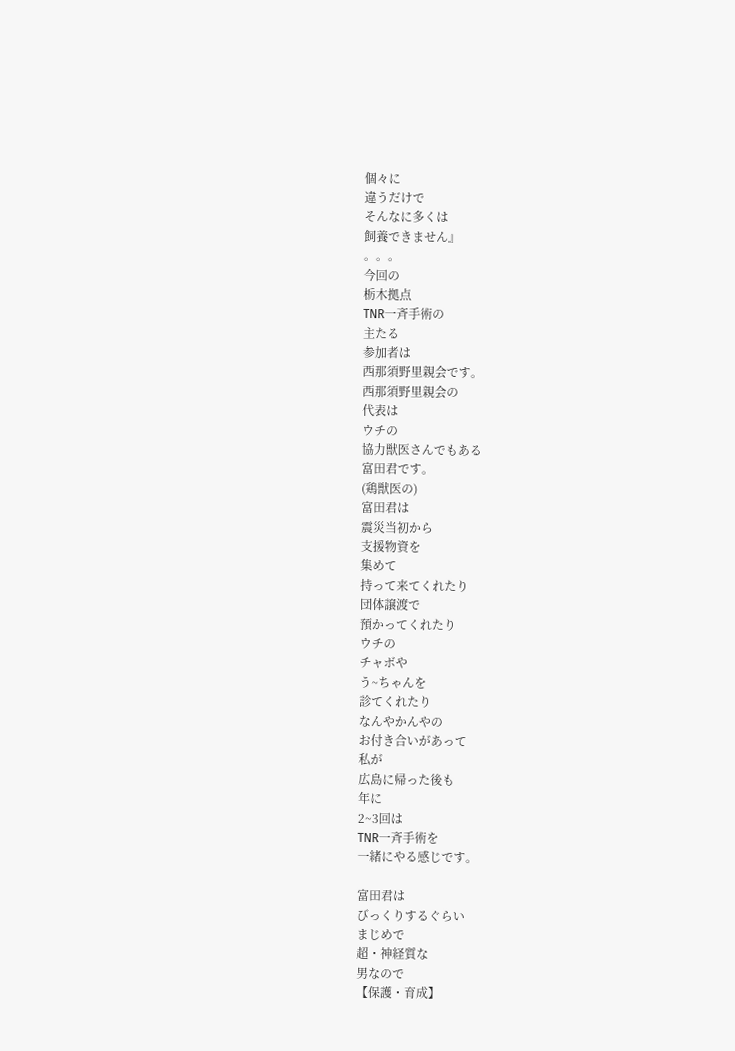個々に
違うだけで
そんなに多くは
飼養できません』
。。。
今回の
栃木拠点
TNR一斉手術の
主たる
参加者は
西那須野里親会です。
西那須野里親会の
代表は
ウチの
協力獣医さんでもある
富田君です。
(鶏獣医の)
富田君は
震災当初から
支援物資を
集めて
持って来てくれたり
団体譲渡で
預かってくれたり
ウチの
チャボや
う~ちゃんを
診てくれたり
なんやかんやの
お付き合いがあって
私が
広島に帰った後も
年に
2~3回は
TNR一斉手術を
一緒にやる感じです。

富田君は
びっくりするぐらい
まじめで
超・神経質な
男なので
【保護・育成】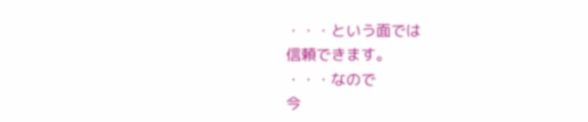・・・という面では
信頼できます。
・・・なので
今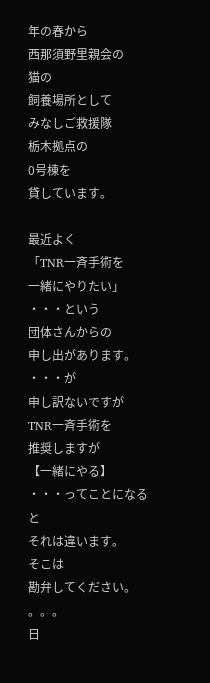年の春から
西那須野里親会の
猫の
飼養場所として
みなしご救援隊
栃木拠点の
0号棟を
貸しています。

最近よく
「TNR一斉手術を
一緒にやりたい」
・・・という
団体さんからの
申し出があります。
・・・が
申し訳ないですが
TNR一斉手術を
推奨しますが
【一緒にやる】
・・・ってことになると
それは違います。
そこは
勘弁してください。
。。。
日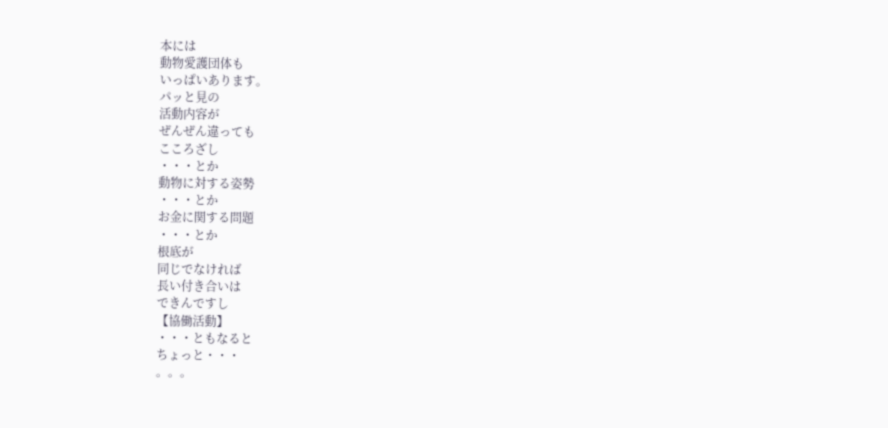本には
動物愛護団体も
いっぱいあります。
パッと見の
活動内容が
ぜんぜん違っても
こころざし
・・・とか
動物に対する姿勢
・・・とか
お金に関する問題
・・・とか
根底が
同じでなければ
長い付き合いは
できんですし
【協働活動】
・・・ともなると
ちょっと・・・
。。。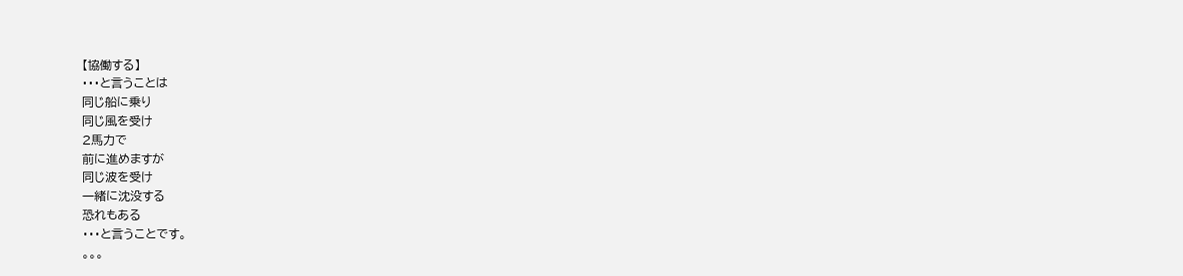【協働する】
・・・と言うことは
同じ船に乗り
同じ風を受け
2馬力で
前に進めますが
同じ波を受け
一緒に沈没する
恐れもある
・・・と言うことです。
。。。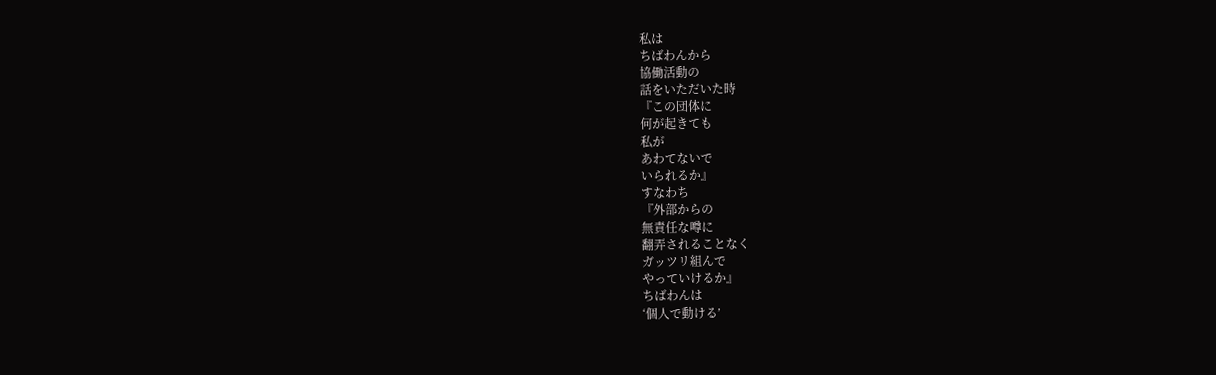私は
ちばわんから
協働活動の
話をいただいた時
『この団体に
何が起きても
私が
あわてないで
いられるか』
すなわち
『外部からの
無責任な噂に
翻弄されることなく
ガッツリ組んで
やっていけるか』
ちばわんは
‘個人で動ける’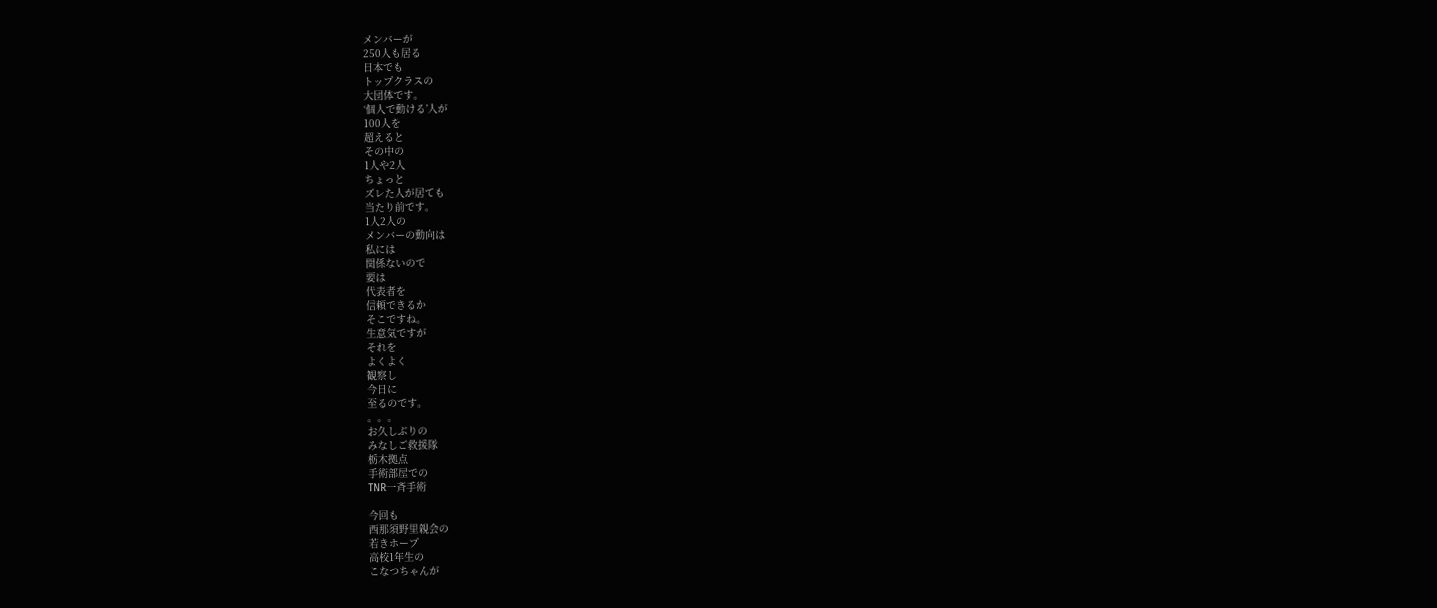メンバーが
250人も居る
日本でも
トップクラスの
大団体です。
‘個人で動ける’人が
100人を
超えると
その中の
1人や2人
ちょっと
ズレた人が居ても
当たり前です。
1人2人の
メンバーの動向は
私には
関係ないので
要は
代表者を
信頼できるか
そこですね。
生意気ですが
それを
よくよく
観察し
今日に
至るのです。
。。。
お久しぶりの
みなしご救援隊
栃木拠点
手術部屋での
TNR一斉手術

今回も
西那須野里親会の
若きホープ
高校1年生の
こなつちゃんが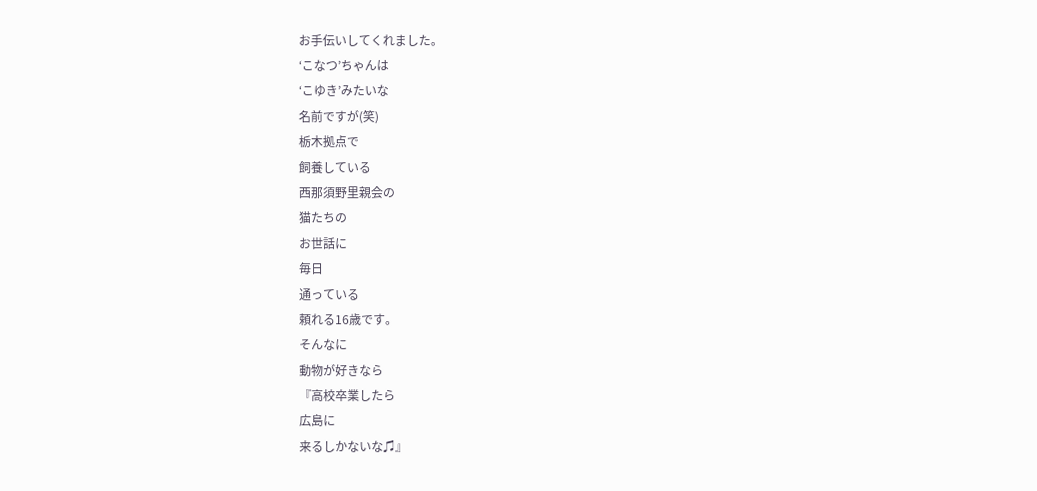お手伝いしてくれました。
‘こなつ’ちゃんは
‘こゆき’みたいな
名前ですが(笑)
栃木拠点で
飼養している
西那須野里親会の
猫たちの
お世話に
毎日
通っている
頼れる16歳です。
そんなに
動物が好きなら
『高校卒業したら
広島に
来るしかないな♫』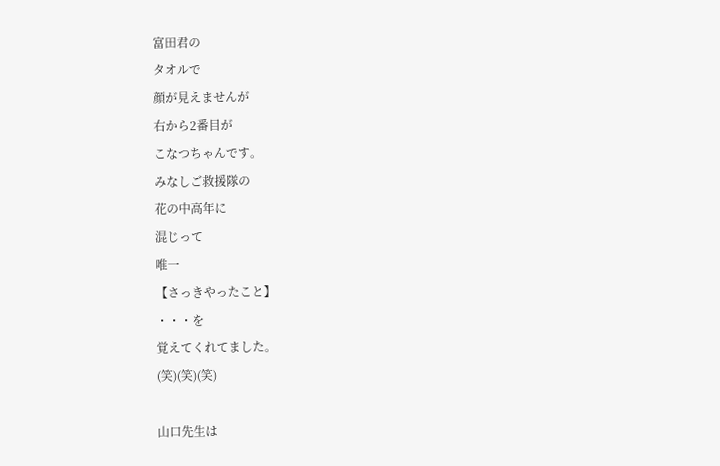富田君の
タオルで
顔が見えませんが
右から2番目が
こなつちゃんです。
みなしご救援隊の
花の中高年に
混じって
唯一
【さっきやったこと】
・・・を
覚えてくれてました。
(笑)(笑)(笑)

山口先生は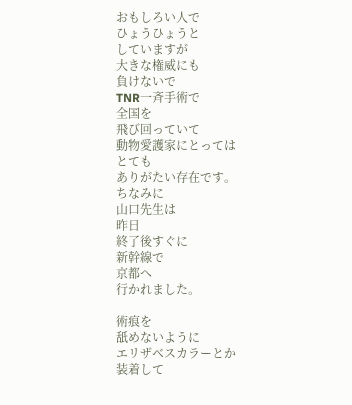おもしろい人で
ひょうひょうと
していますが
大きな権威にも
負けないで
TNR一斉手術で
全国を
飛び回っていて
動物愛護家にとっては
とても
ありがたい存在です。
ちなみに
山口先生は
昨日
終了後すぐに
新幹線で
京都へ
行かれました。

術痕を
舐めないように
エリザベスカラーとか
装着して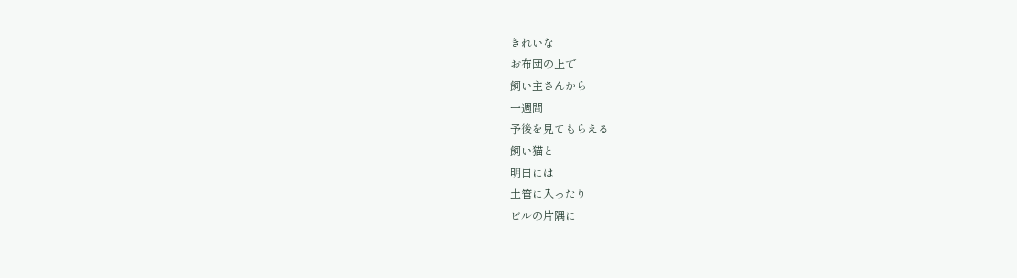きれいな
お布団の上で
飼い主さんから
一週間
予後を見てもらえる
飼い猫と
明日には
土管に入ったり
ビルの片隅に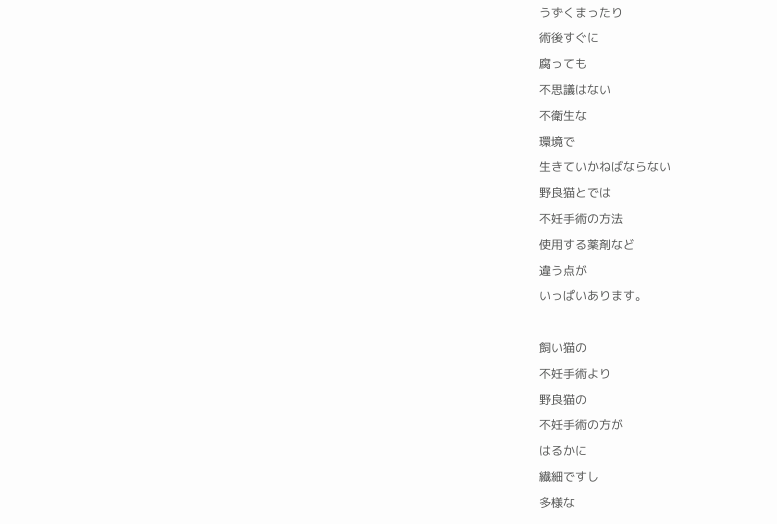うずくまったり
術後すぐに
腐っても
不思議はない
不衛生な
環境で
生きていかねばならない
野良猫とでは
不妊手術の方法
使用する薬剤など
違う点が
いっぱいあります。

飼い猫の
不妊手術より
野良猫の
不妊手術の方が
はるかに
繊細ですし
多様な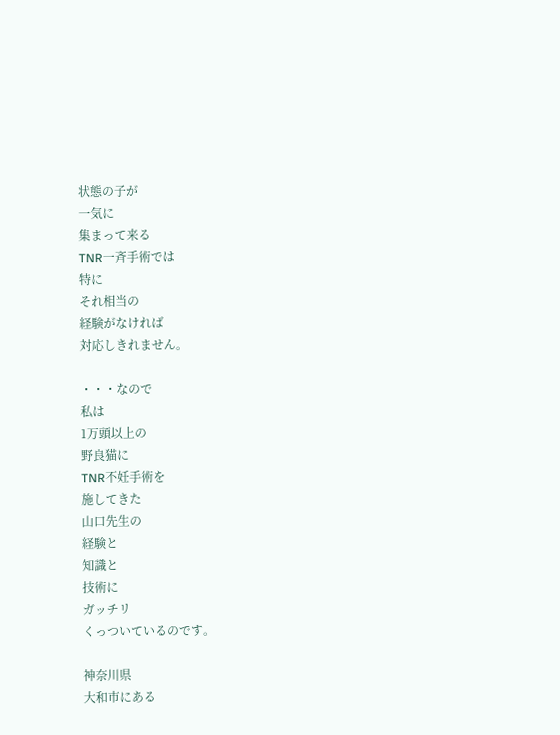状態の子が
一気に
集まって来る
TNR一斉手術では
特に
それ相当の
経験がなければ
対応しきれません。

・・・なので
私は
1万頭以上の
野良猫に
TNR不妊手術を
施してきた
山口先生の
経験と
知識と
技術に
ガッチリ
くっついているのです。

神奈川県
大和市にある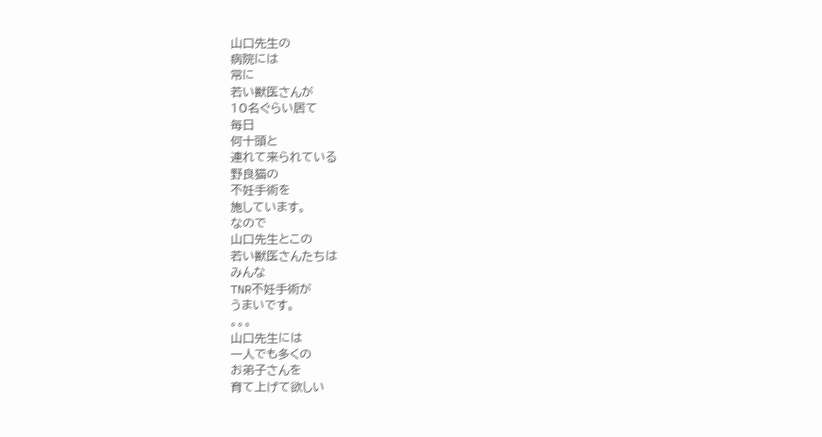山口先生の
病院には
常に
若い獣医さんが
10名ぐらい居て
毎日
何十頭と
連れて来られている
野良猫の
不妊手術を
施しています。
なので
山口先生とこの
若い獣医さんたちは
みんな
TNR不妊手術が
うまいです。
。。。
山口先生には
一人でも多くの
お弟子さんを
育て上げて欲しい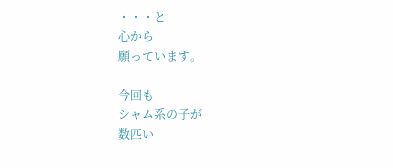・・・と
心から
願っています。

今回も
シャム系の子が
数匹い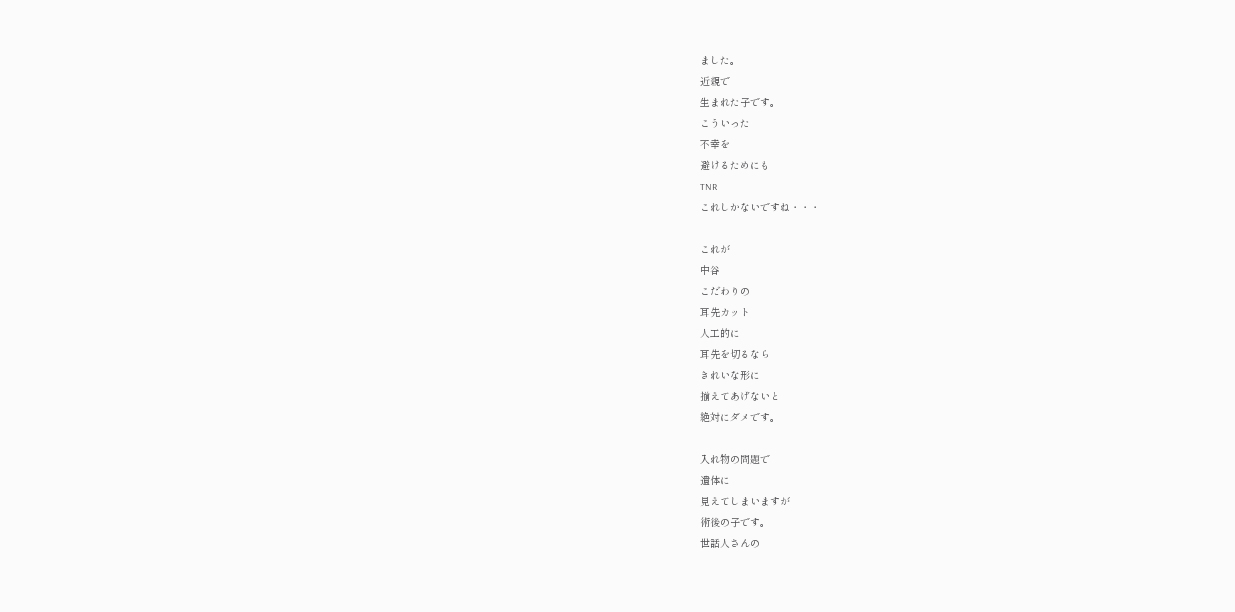ました。
近親で
生まれた子です。
こういった
不幸を
避けるためにも
TNR
これしかないですね・・・

これが
中谷
こだわりの
耳先カット
人工的に
耳先を切るなら
きれいな形に
揃えてあげないと
絶対にダメです。

入れ物の問題で
遺体に
見えてしまいますが
術後の子です。
世話人さんの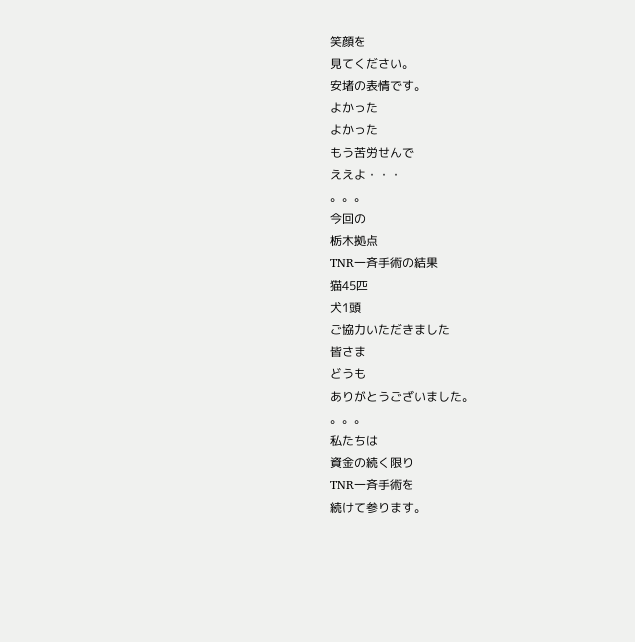笑顔を
見てください。
安堵の表情です。
よかった
よかった
もう苦労せんで
ええよ・・・
。。。
今回の
栃木拠点
TNR一斉手術の結果
猫45匹
犬1頭
ご協力いただきました
皆さま
どうも
ありがとうございました。
。。。
私たちは
資金の続く限り
TNR一斉手術を
続けて参ります。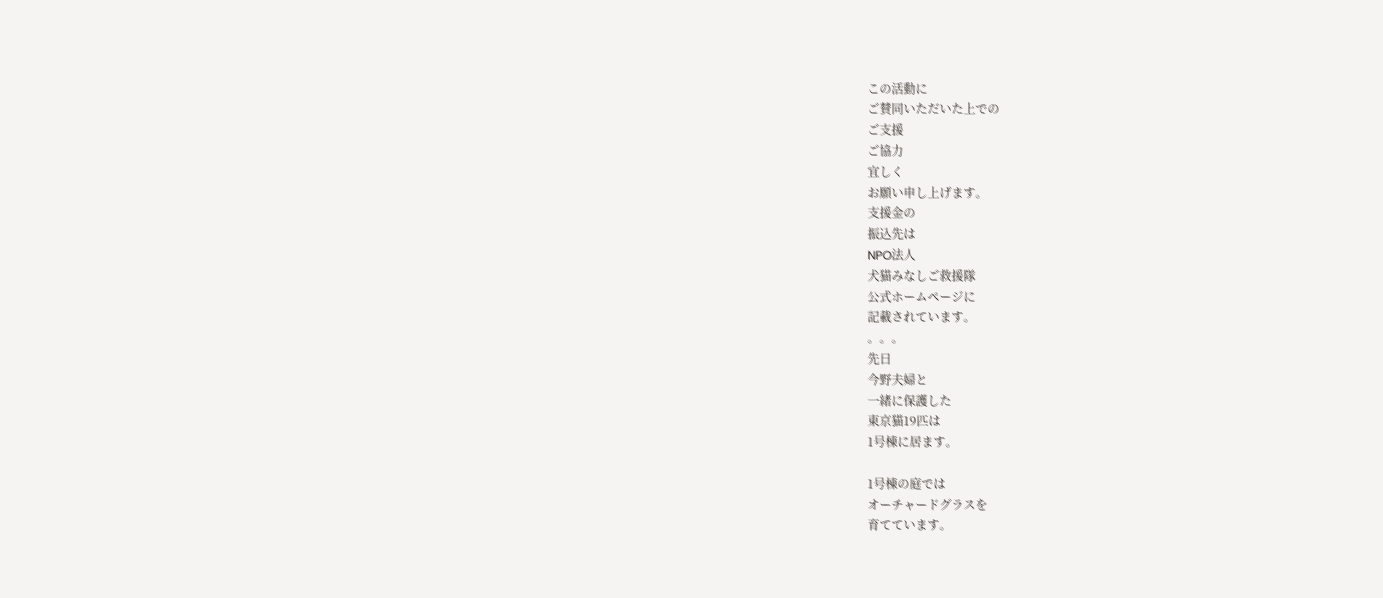この活動に
ご賛同いただいた上での
ご支援
ご協力
宜しく
お願い申し上げます。
支援金の
振込先は
NPO法人
犬猫みなしご救援隊
公式ホームページに
記載されています。
。。。
先日
今野夫婦と
一緒に保護した
東京猫19匹は
1号棟に居ます。

1号棟の庭では
オーチャードグラスを
育てています。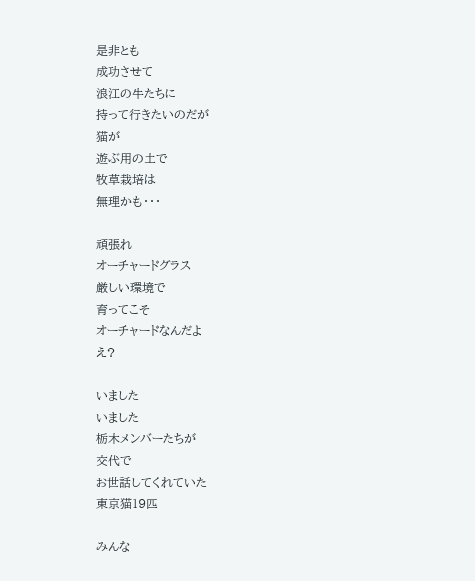是非とも
成功させて
浪江の牛たちに
持って行きたいのだが
猫が
遊ぶ用の土で
牧草栽培は
無理かも・・・

頑張れ
オーチャードグラス
厳しい環境で
育ってこそ
オーチャードなんだよ
え?

いました
いました
栃木メンバーたちが
交代で
お世話してくれていた
東京猫19匹

みんな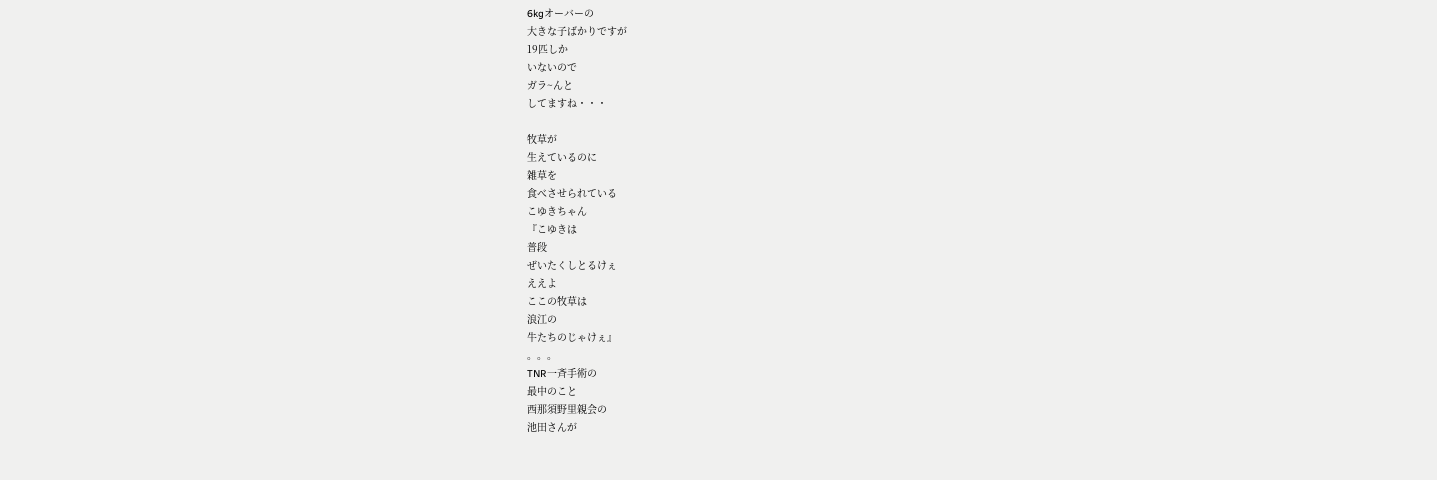6kgオーバーの
大きな子ばかりですが
19匹しか
いないので
ガラ~んと
してますね・・・

牧草が
生えているのに
雑草を
食べさせられている
こゆきちゃん
『こゆきは
普段
ぜいたくしとるけぇ
ええよ
ここの牧草は
浪江の
牛たちのじゃけぇ』
。。。
TNR一斉手術の
最中のこと
西那須野里親会の
池田さんが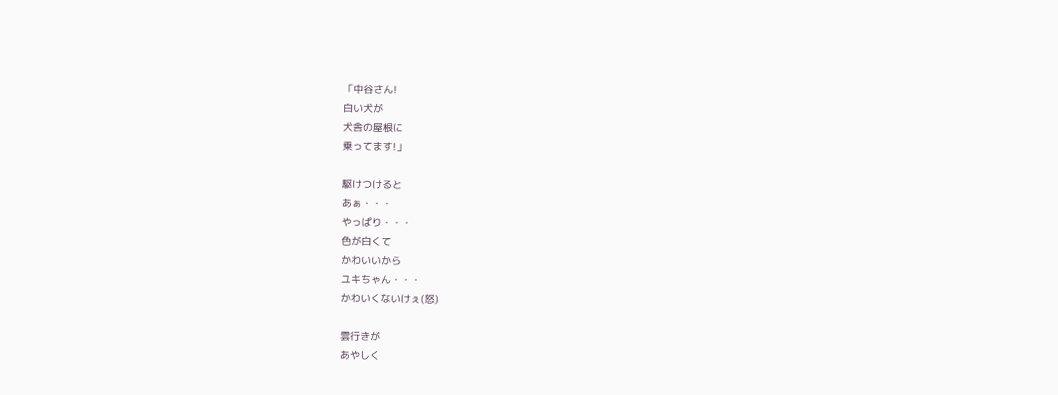「中谷さん!
白い犬が
犬舎の屋根に
乗ってます!」

駆けつけると
あぁ・・・
やっぱり・・・
色が白くて
かわいいから
ユキちゃん・・・
かわいくないけぇ(怒)

雲行きが
あやしく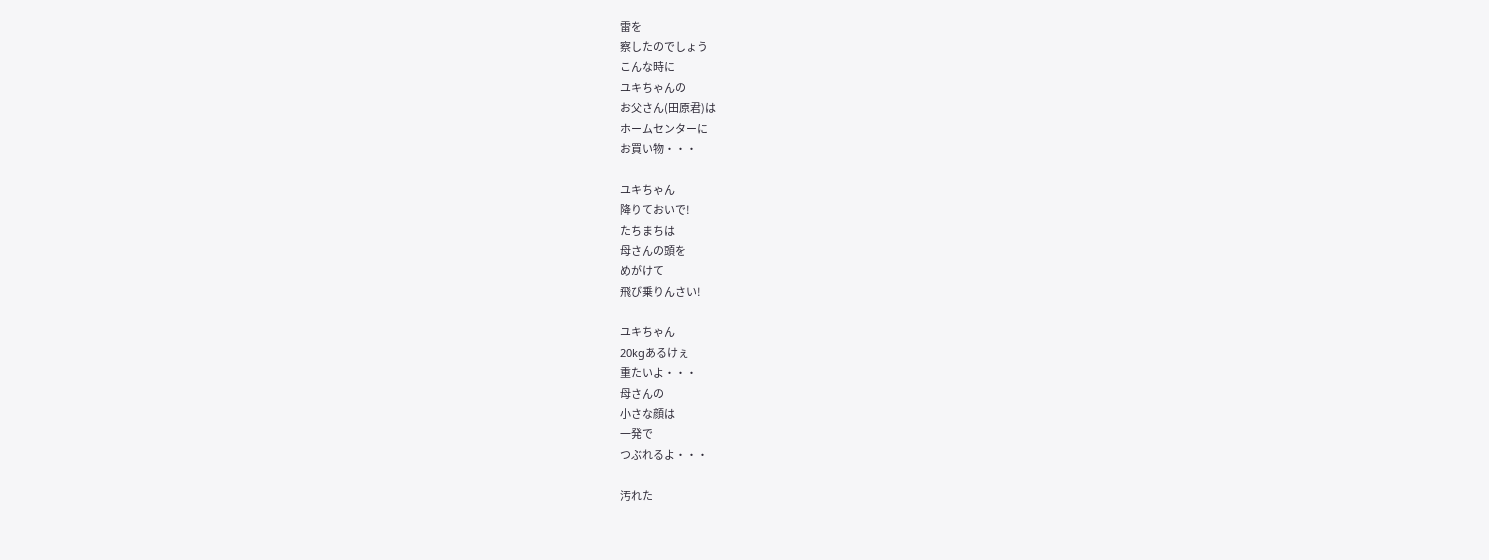雷を
察したのでしょう
こんな時に
ユキちゃんの
お父さん(田原君)は
ホームセンターに
お買い物・・・

ユキちゃん
降りておいで!
たちまちは
母さんの頭を
めがけて
飛び乗りんさい!

ユキちゃん
20kgあるけぇ
重たいよ・・・
母さんの
小さな顔は
一発で
つぶれるよ・・・

汚れた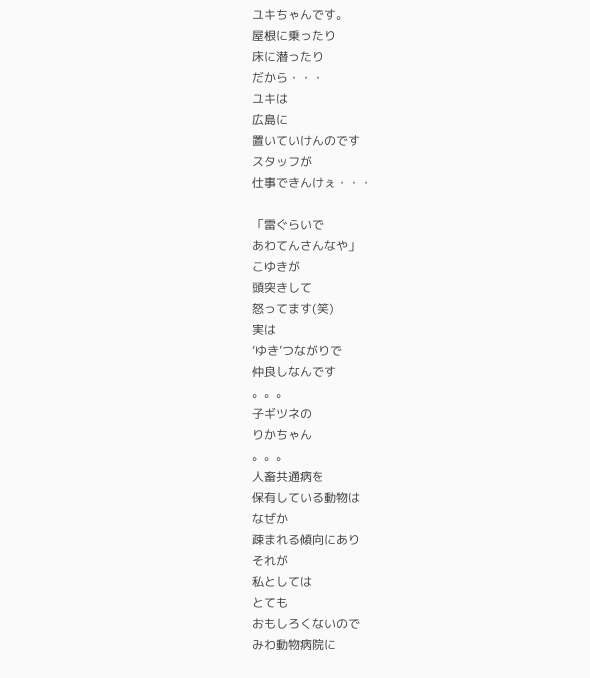ユキちゃんです。
屋根に乗ったり
床に潜ったり
だから・・・
ユキは
広島に
置いていけんのです
スタッフが
仕事できんけぇ・・・

「雷ぐらいで
あわてんさんなや」
こゆきが
頭突きして
怒ってます(笑)
実は
‘ゆき’つながりで
仲良しなんです
。。。
子ギツネの
りかちゃん
。。。
人畜共通病を
保有している動物は
なぜか
疎まれる傾向にあり
それが
私としては
とても
おもしろくないので
みわ動物病院に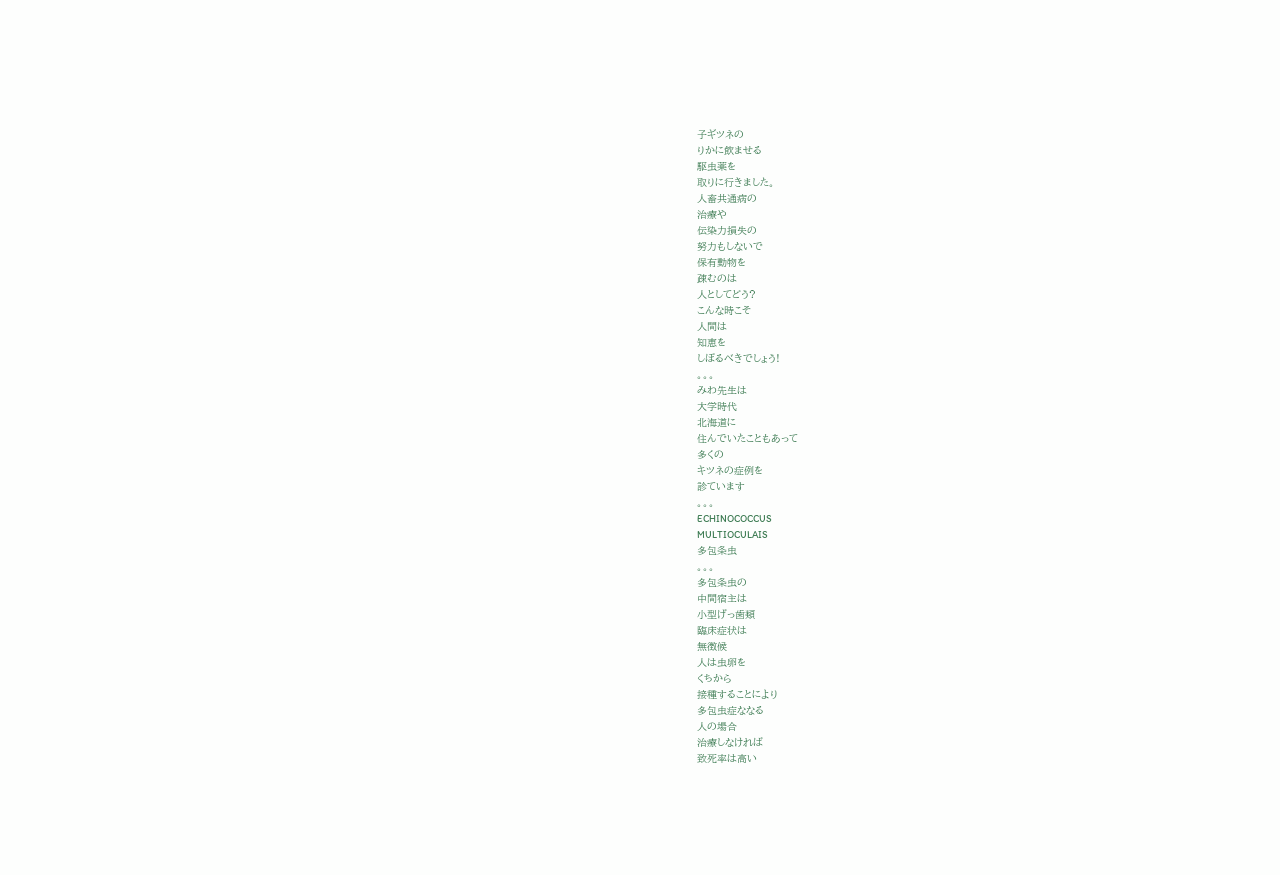子ギツネの
りかに飲ませる
駆虫薬を
取りに行きました。
人畜共通病の
治療や
伝染力損失の
努力もしないで
保有動物を
疎むのは
人としてどう?
こんな時こそ
人間は
知恵を
しぼるべきでしょう!
。。。
みわ先生は
大学時代
北海道に
住んでいたこともあって
多くの
キツネの症例を
診ています
。。。
ECHINOCOCCUS
MULTIOCULAIS
多包条虫
。。。
多包条虫の
中間宿主は
小型げっ歯類
臨床症状は
無徴候
人は虫卵を
くちから
接種することにより
多包虫症ななる
人の場合
治療しなければ
致死率は高い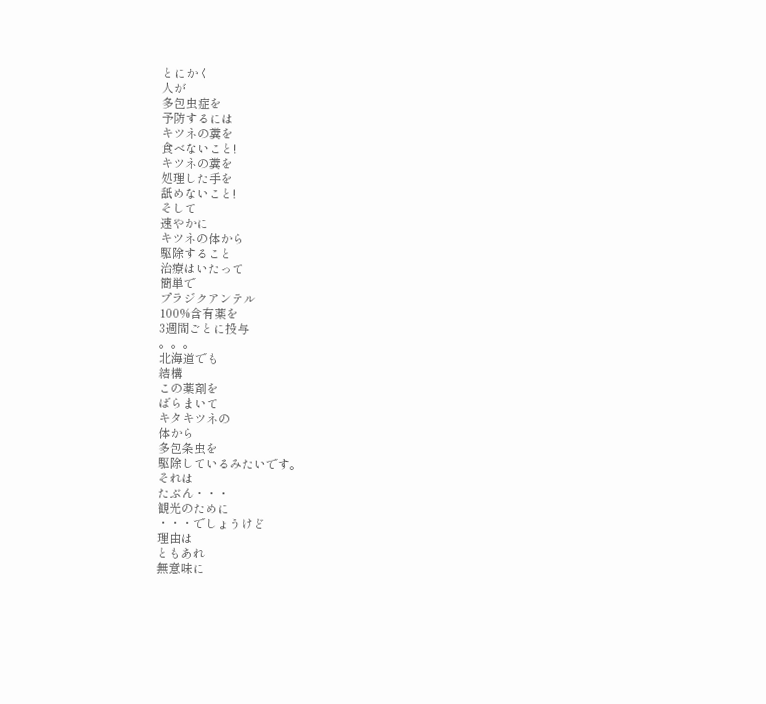とにかく
人が
多包虫症を
予防するには
キツネの糞を
食べないこと!
キツネの糞を
処理した手を
舐めないこと!
そして
速やかに
キツネの体から
駆除すること
治療はいたって
簡単で
プラジクアンテル
100%含有薬を
3週間ごとに投与
。。。
北海道でも
結構
この薬剤を
ばらまいて
キタキツネの
体から
多包条虫を
駆除しているみたいです。
それは
たぶん・・・
観光のために
・・・でしょうけど
理由は
ともあれ
無意味に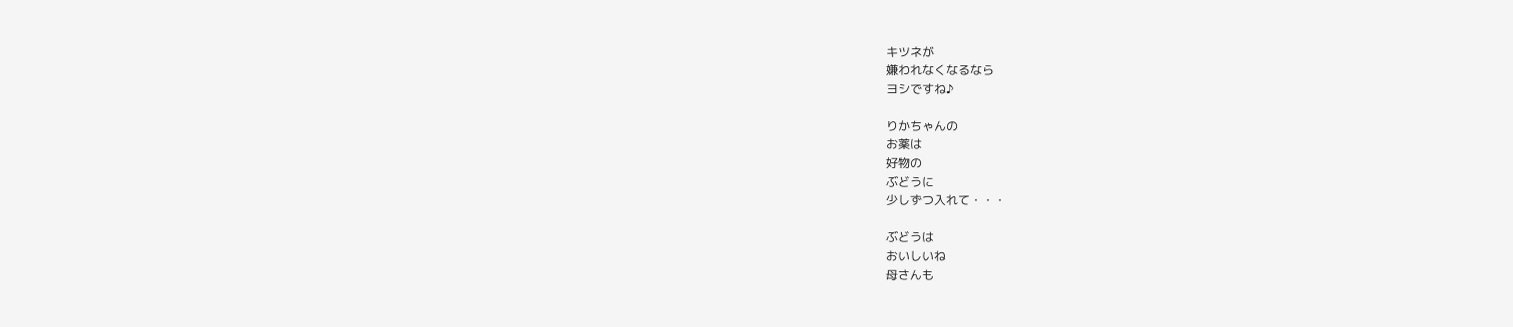キツネが
嫌われなくなるなら
ヨシですね♪

りかちゃんの
お薬は
好物の
ぶどうに
少しずつ入れて・・・

ぶどうは
おいしいね
母さんも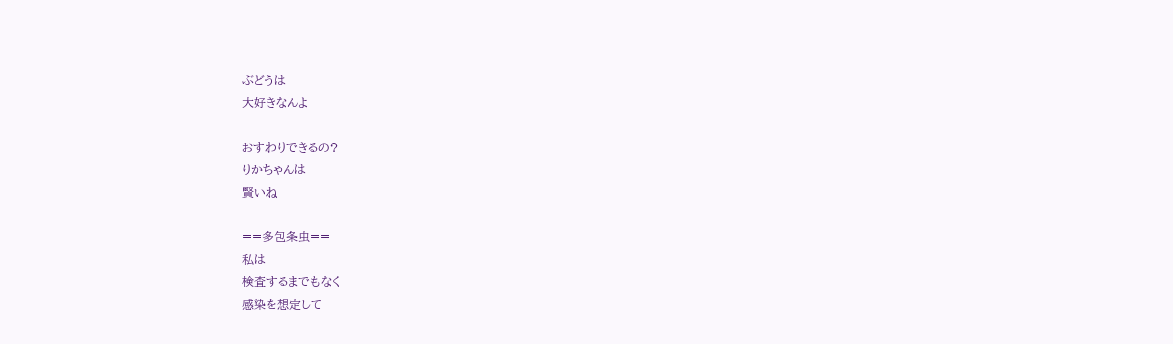ぶどうは
大好きなんよ

おすわりできるの?
りかちゃんは
賢いね

==多包条虫==
私は
検査するまでもなく
感染を想定して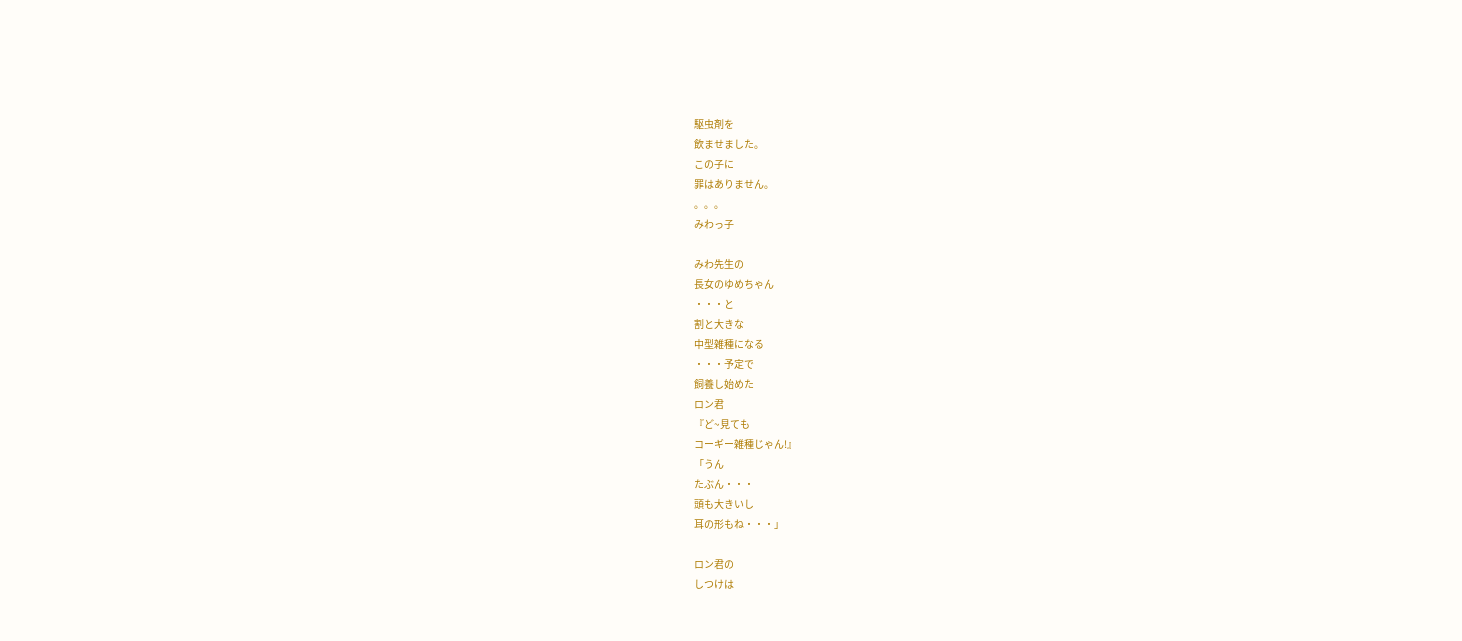駆虫剤を
飲ませました。
この子に
罪はありません。
。。。
みわっ子

みわ先生の
長女のゆめちゃん
・・・と
割と大きな
中型雑種になる
・・・予定で
飼養し始めた
ロン君
『ど~見ても
コーギー雑種じゃん!』
「うん
たぶん・・・
頭も大きいし
耳の形もね・・・」

ロン君の
しつけは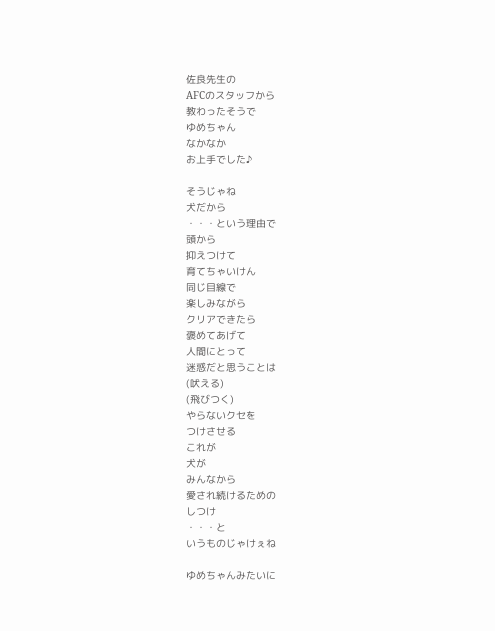佐良先生の
AFCのスタッフから
教わったそうで
ゆめちゃん
なかなか
お上手でした♪

そうじゃね
犬だから
・・・という理由で
頭から
抑えつけて
育てちゃいけん
同じ目線で
楽しみながら
クリアできたら
褒めてあげて
人間にとって
迷惑だと思うことは
(吠える)
(飛びつく)
やらないクセを
つけさせる
これが
犬が
みんなから
愛され続けるための
しつけ
・・・と
いうものじゃけぇね

ゆめちゃんみたいに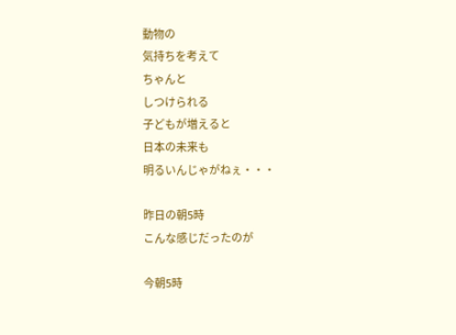動物の
気持ちを考えて
ちゃんと
しつけられる
子どもが増えると
日本の未来も
明るいんじゃがねぇ・・・

昨日の朝5時
こんな感じだったのが

今朝5時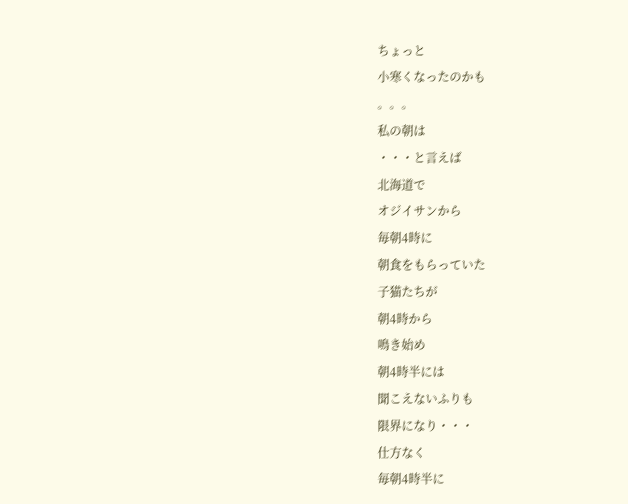ちょっと
小寒くなったのかも
。。。
私の朝は
・・・と言えば
北海道で
オジイサンから
毎朝4時に
朝食をもらっていた
子猫たちが
朝4時から
鳴き始め
朝4時半には
聞こえないふりも
限界になり・・・
仕方なく
毎朝4時半に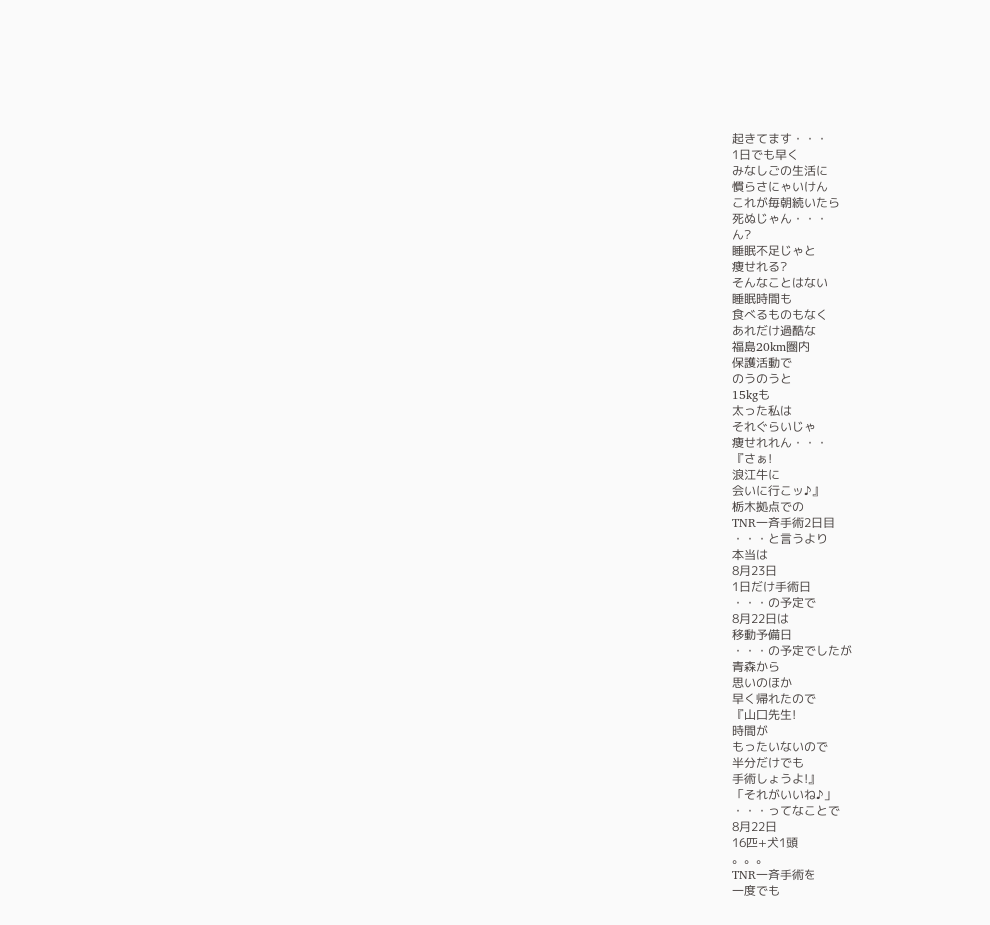起きてます・・・
1日でも早く
みなしごの生活に
慣らさにゃいけん
これが毎朝続いたら
死ぬじゃん・・・
ん?
睡眠不足じゃと
痩せれる?
そんなことはない
睡眠時間も
食べるものもなく
あれだけ過酷な
福島20km圏内
保護活動で
のうのうと
15kgも
太った私は
それぐらいじゃ
痩せれれん・・・
『さぁ!
浪江牛に
会いに行こッ♪』
栃木拠点での
TNR一斉手術2日目
・・・と言うより
本当は
8月23日
1日だけ手術日
・・・の予定で
8月22日は
移動予備日
・・・の予定でしたが
青森から
思いのほか
早く帰れたので
『山口先生!
時間が
もったいないので
半分だけでも
手術しょうよ!』
「それがいいね♪」
・・・ってなことで
8月22日
16匹+犬1頭
。。。
TNR一斉手術を
一度でも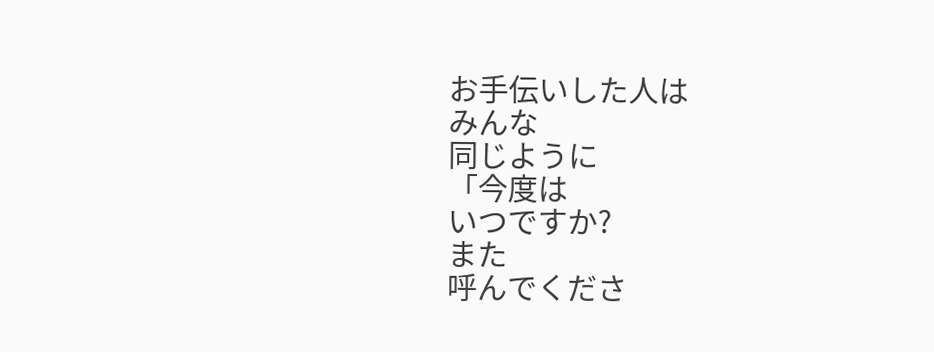お手伝いした人は
みんな
同じように
「今度は
いつですか?
また
呼んでくださ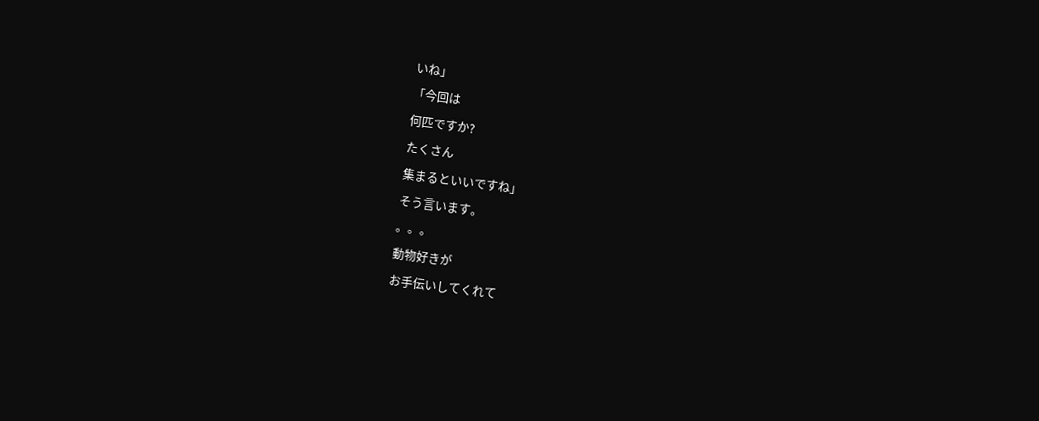いね」
「今回は
何匹ですか?
たくさん
集まるといいですね」
そう言います。
。。。
動物好きが
お手伝いしてくれて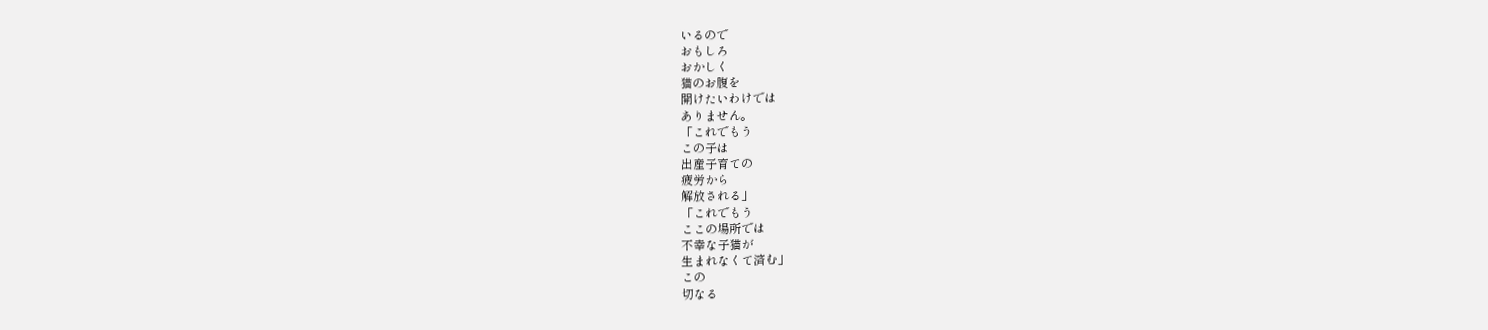いるので
おもしろ
おかしく
猫のお腹を
開けたいわけでは
ありません。
「これでもう
この子は
出産子育ての
疲労から
解放される」
「これでもう
ここの場所では
不幸な子猫が
生まれなくて済む」
この
切なる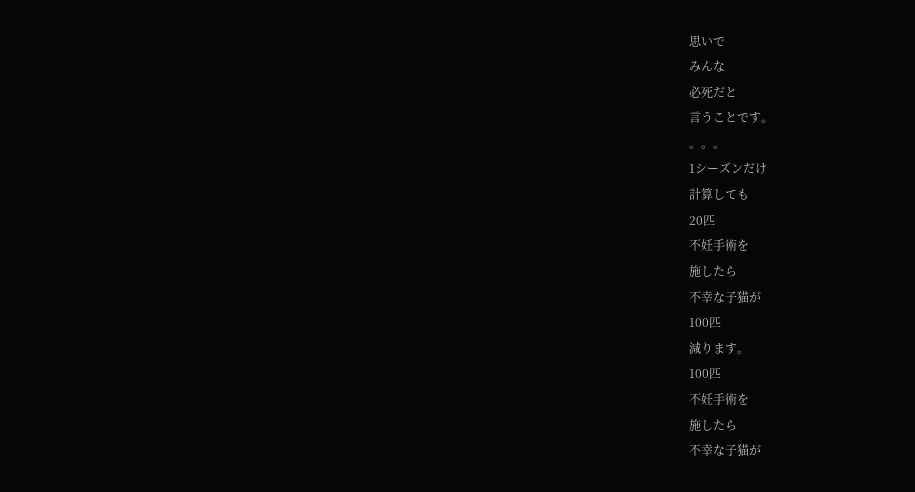思いで
みんな
必死だと
言うことです。
。。。
1シーズンだけ
計算しても
20匹
不妊手術を
施したら
不幸な子猫が
100匹
減ります。
100匹
不妊手術を
施したら
不幸な子猫が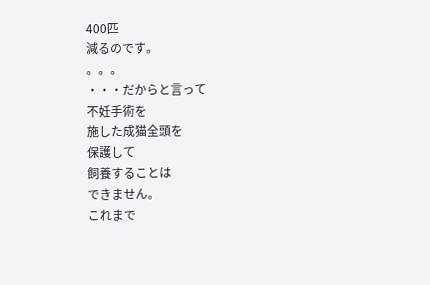400匹
減るのです。
。。。
・・・だからと言って
不妊手術を
施した成猫全頭を
保護して
飼養することは
できません。
これまで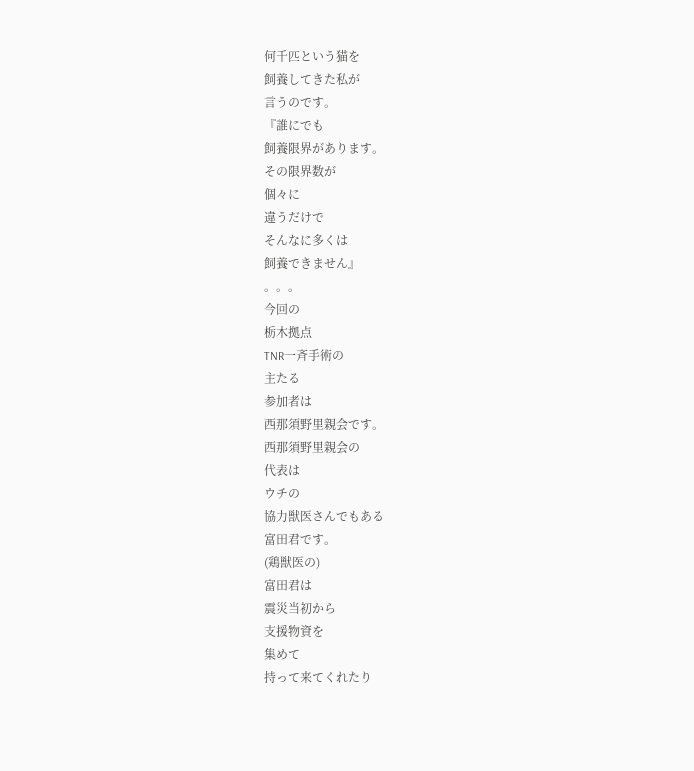何千匹という猫を
飼養してきた私が
言うのです。
『誰にでも
飼養限界があります。
その限界数が
個々に
違うだけで
そんなに多くは
飼養できません』
。。。
今回の
栃木拠点
TNR一斉手術の
主たる
参加者は
西那須野里親会です。
西那須野里親会の
代表は
ウチの
協力獣医さんでもある
富田君です。
(鶏獣医の)
富田君は
震災当初から
支援物資を
集めて
持って来てくれたり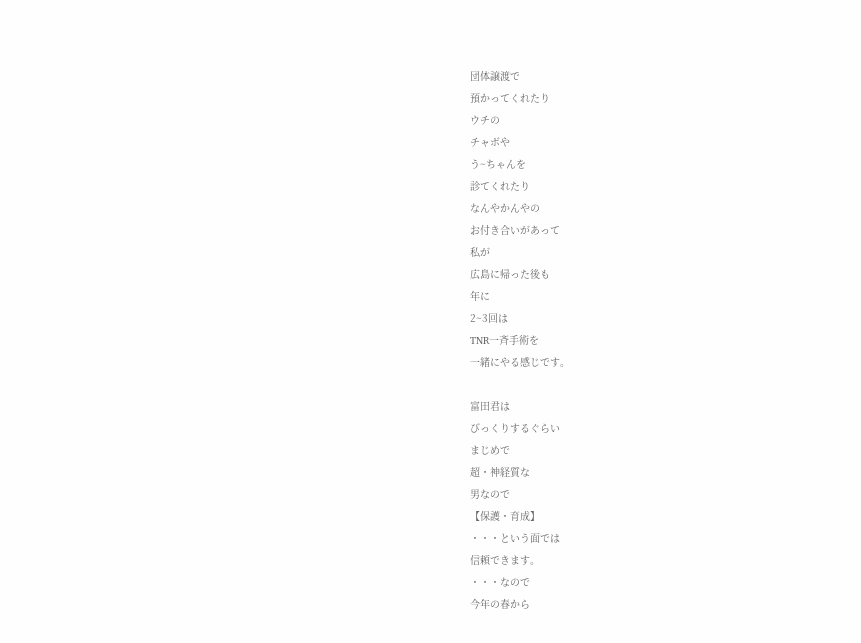団体譲渡で
預かってくれたり
ウチの
チャボや
う~ちゃんを
診てくれたり
なんやかんやの
お付き合いがあって
私が
広島に帰った後も
年に
2~3回は
TNR一斉手術を
一緒にやる感じです。

富田君は
びっくりするぐらい
まじめで
超・神経質な
男なので
【保護・育成】
・・・という面では
信頼できます。
・・・なので
今年の春から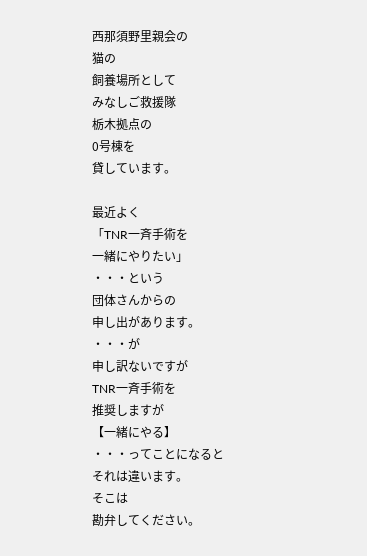西那須野里親会の
猫の
飼養場所として
みなしご救援隊
栃木拠点の
0号棟を
貸しています。

最近よく
「TNR一斉手術を
一緒にやりたい」
・・・という
団体さんからの
申し出があります。
・・・が
申し訳ないですが
TNR一斉手術を
推奨しますが
【一緒にやる】
・・・ってことになると
それは違います。
そこは
勘弁してください。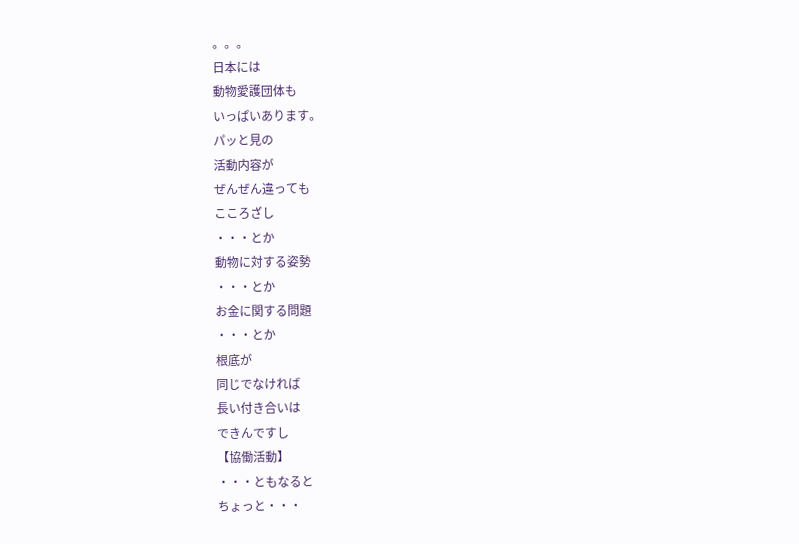。。。
日本には
動物愛護団体も
いっぱいあります。
パッと見の
活動内容が
ぜんぜん違っても
こころざし
・・・とか
動物に対する姿勢
・・・とか
お金に関する問題
・・・とか
根底が
同じでなければ
長い付き合いは
できんですし
【協働活動】
・・・ともなると
ちょっと・・・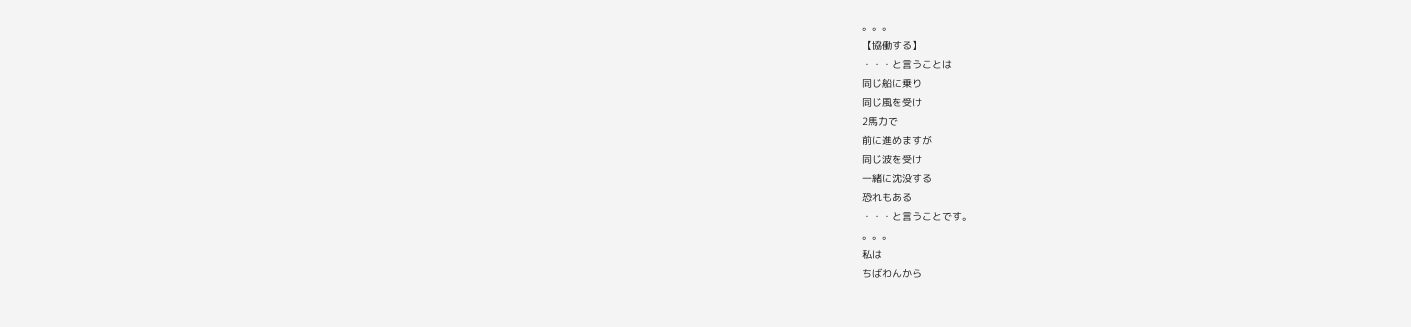。。。
【協働する】
・・・と言うことは
同じ船に乗り
同じ風を受け
2馬力で
前に進めますが
同じ波を受け
一緒に沈没する
恐れもある
・・・と言うことです。
。。。
私は
ちばわんから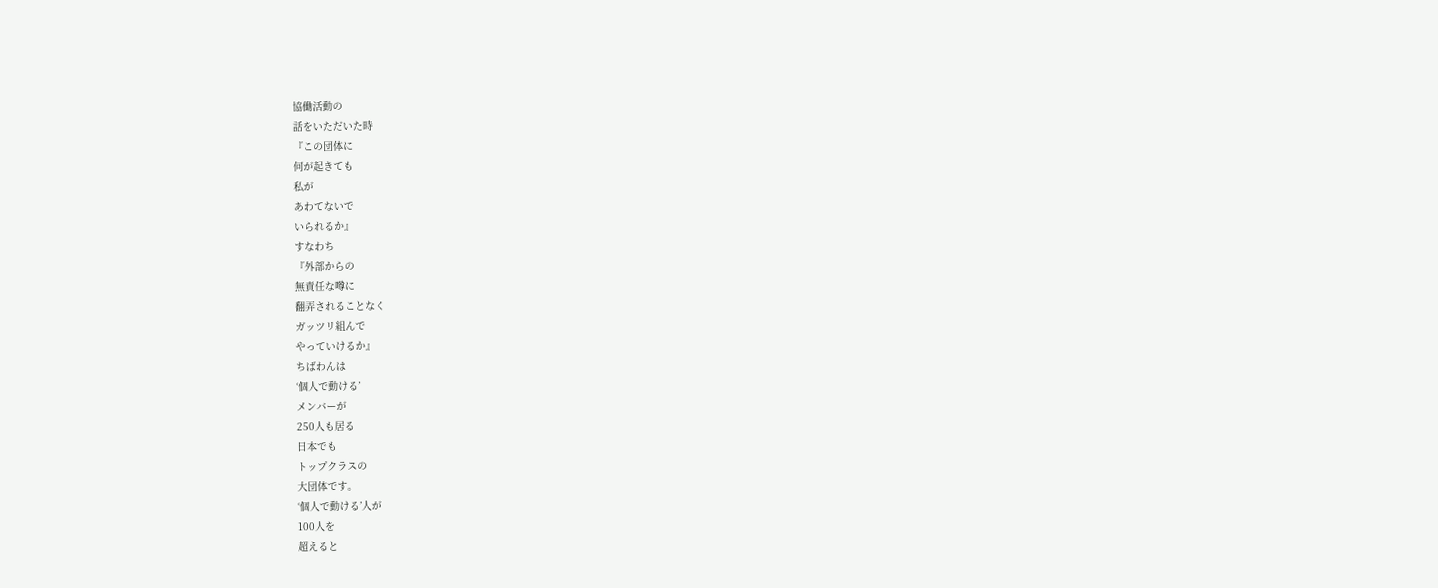協働活動の
話をいただいた時
『この団体に
何が起きても
私が
あわてないで
いられるか』
すなわち
『外部からの
無責任な噂に
翻弄されることなく
ガッツリ組んで
やっていけるか』
ちばわんは
‘個人で動ける’
メンバーが
250人も居る
日本でも
トップクラスの
大団体です。
‘個人で動ける’人が
100人を
超えると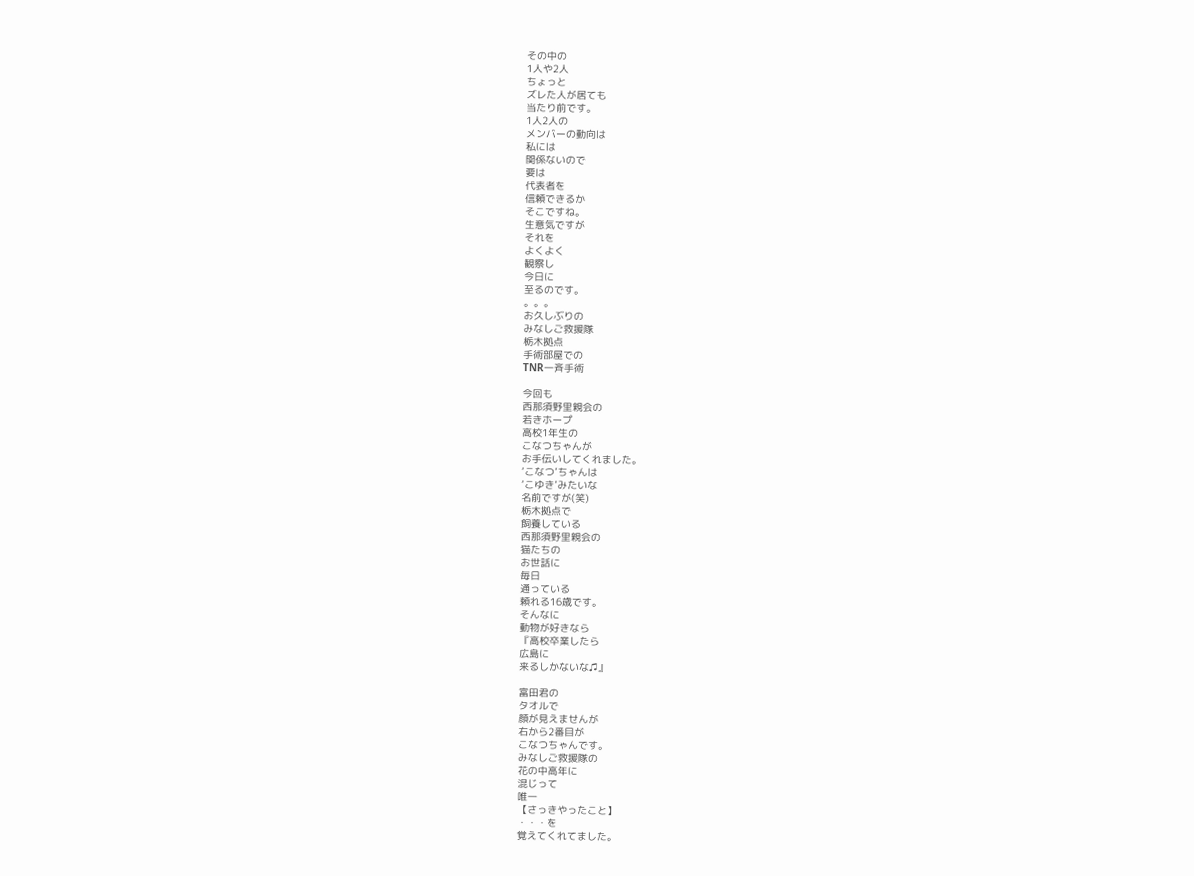その中の
1人や2人
ちょっと
ズレた人が居ても
当たり前です。
1人2人の
メンバーの動向は
私には
関係ないので
要は
代表者を
信頼できるか
そこですね。
生意気ですが
それを
よくよく
観察し
今日に
至るのです。
。。。
お久しぶりの
みなしご救援隊
栃木拠点
手術部屋での
TNR一斉手術

今回も
西那須野里親会の
若きホープ
高校1年生の
こなつちゃんが
お手伝いしてくれました。
‘こなつ’ちゃんは
‘こゆき’みたいな
名前ですが(笑)
栃木拠点で
飼養している
西那須野里親会の
猫たちの
お世話に
毎日
通っている
頼れる16歳です。
そんなに
動物が好きなら
『高校卒業したら
広島に
来るしかないな♫』

富田君の
タオルで
顔が見えませんが
右から2番目が
こなつちゃんです。
みなしご救援隊の
花の中高年に
混じって
唯一
【さっきやったこと】
・・・を
覚えてくれてました。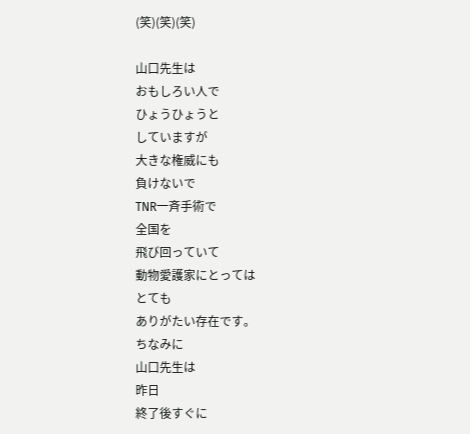(笑)(笑)(笑)

山口先生は
おもしろい人で
ひょうひょうと
していますが
大きな権威にも
負けないで
TNR一斉手術で
全国を
飛び回っていて
動物愛護家にとっては
とても
ありがたい存在です。
ちなみに
山口先生は
昨日
終了後すぐに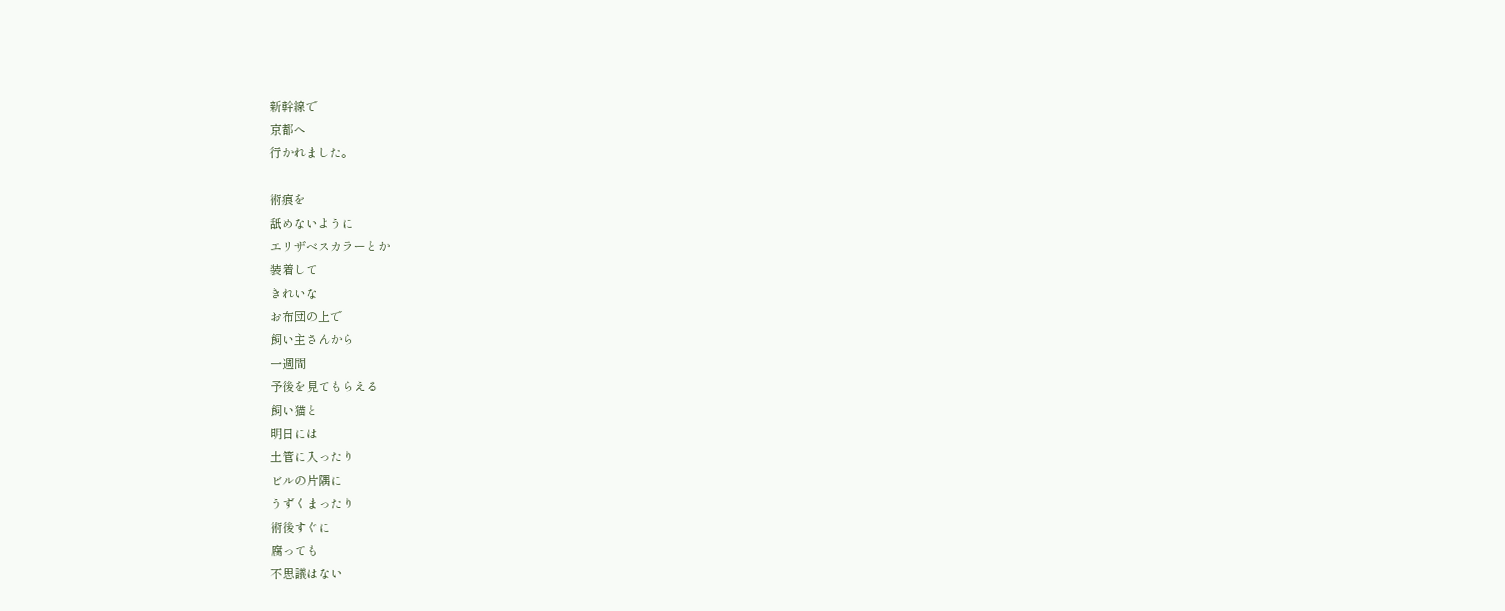新幹線で
京都へ
行かれました。

術痕を
舐めないように
エリザベスカラーとか
装着して
きれいな
お布団の上で
飼い主さんから
一週間
予後を見てもらえる
飼い猫と
明日には
土管に入ったり
ビルの片隅に
うずくまったり
術後すぐに
腐っても
不思議はない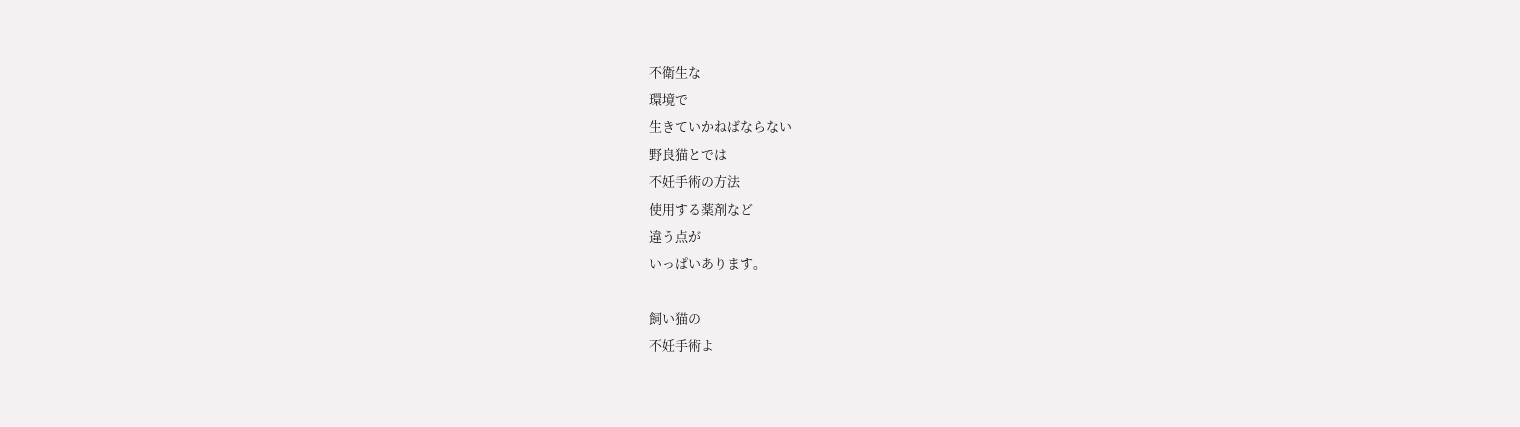不衛生な
環境で
生きていかねばならない
野良猫とでは
不妊手術の方法
使用する薬剤など
違う点が
いっぱいあります。

飼い猫の
不妊手術よ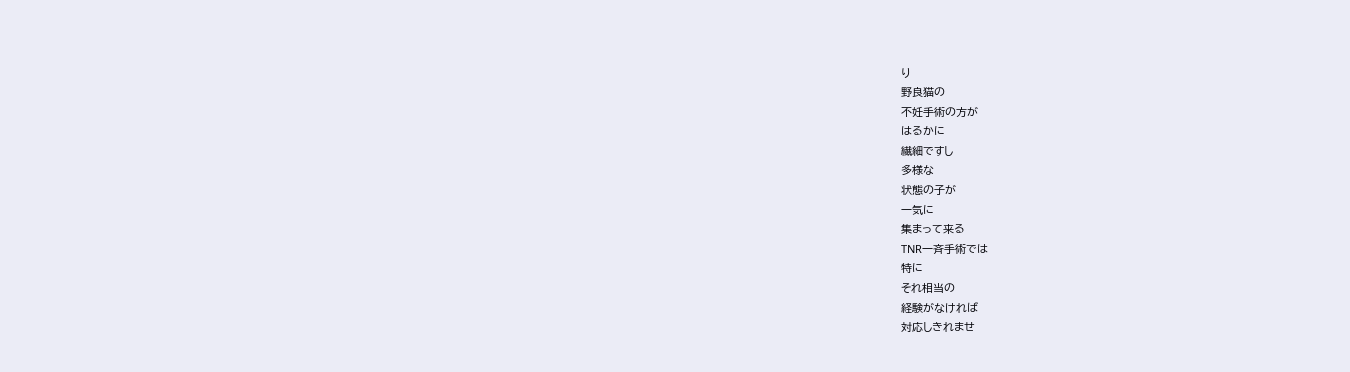り
野良猫の
不妊手術の方が
はるかに
繊細ですし
多様な
状態の子が
一気に
集まって来る
TNR一斉手術では
特に
それ相当の
経験がなければ
対応しきれませ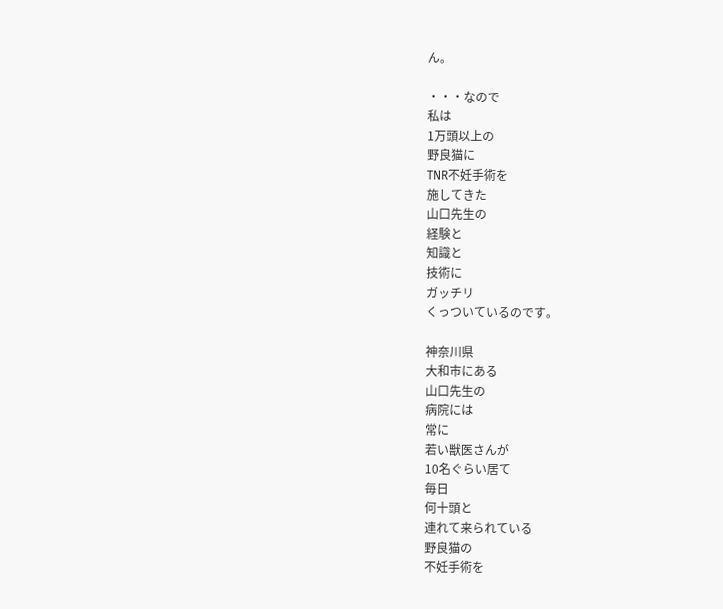ん。

・・・なので
私は
1万頭以上の
野良猫に
TNR不妊手術を
施してきた
山口先生の
経験と
知識と
技術に
ガッチリ
くっついているのです。

神奈川県
大和市にある
山口先生の
病院には
常に
若い獣医さんが
10名ぐらい居て
毎日
何十頭と
連れて来られている
野良猫の
不妊手術を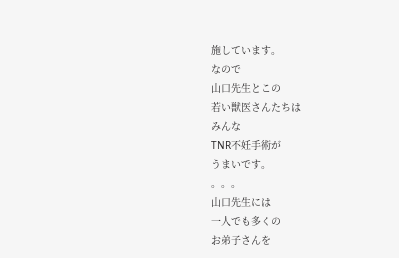施しています。
なので
山口先生とこの
若い獣医さんたちは
みんな
TNR不妊手術が
うまいです。
。。。
山口先生には
一人でも多くの
お弟子さんを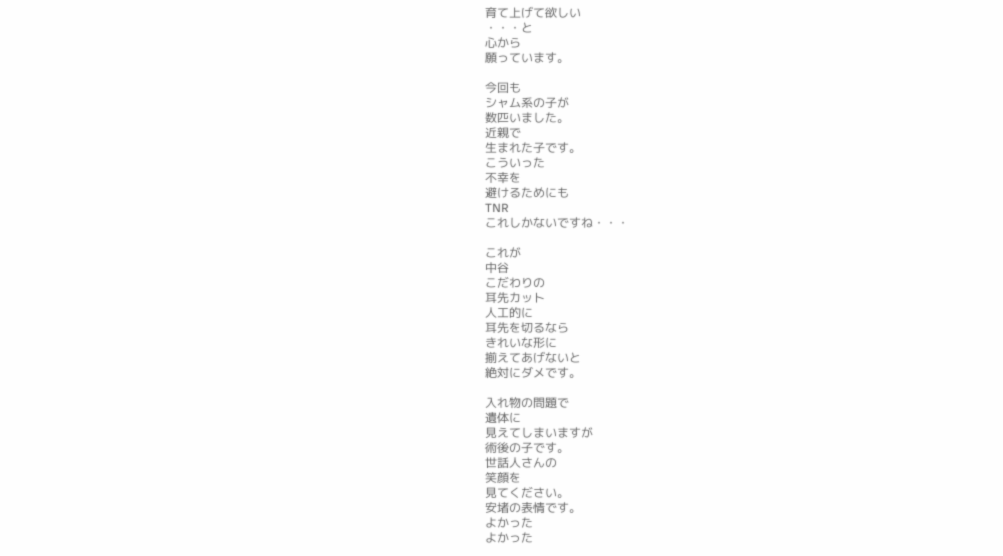育て上げて欲しい
・・・と
心から
願っています。

今回も
シャム系の子が
数匹いました。
近親で
生まれた子です。
こういった
不幸を
避けるためにも
TNR
これしかないですね・・・

これが
中谷
こだわりの
耳先カット
人工的に
耳先を切るなら
きれいな形に
揃えてあげないと
絶対にダメです。

入れ物の問題で
遺体に
見えてしまいますが
術後の子です。
世話人さんの
笑顔を
見てください。
安堵の表情です。
よかった
よかった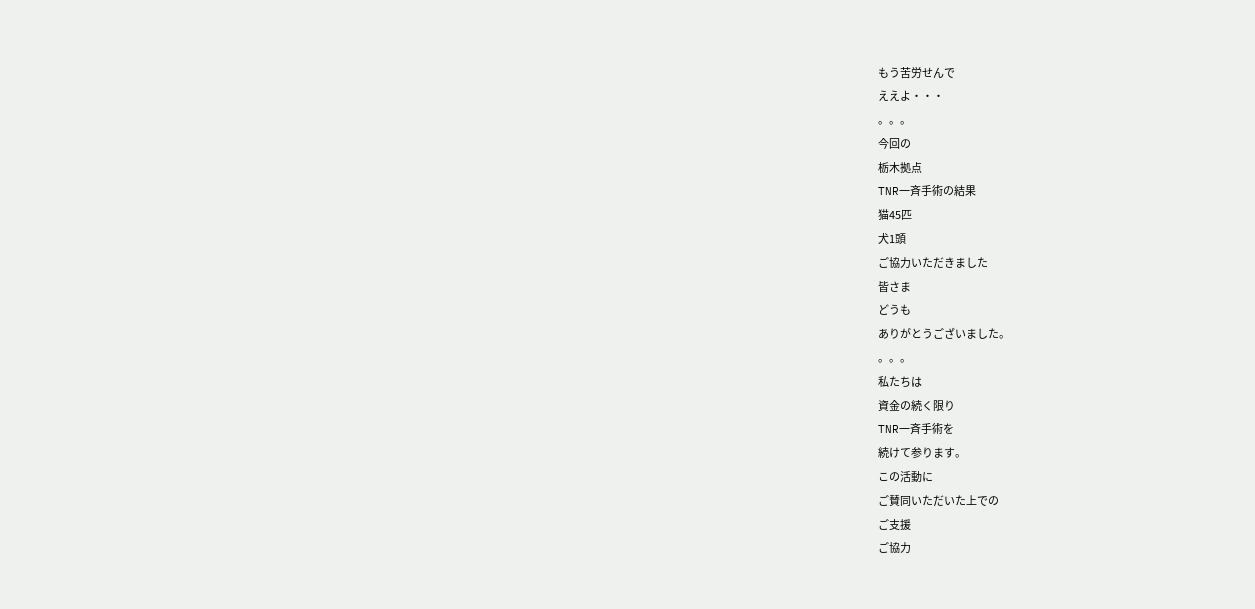もう苦労せんで
ええよ・・・
。。。
今回の
栃木拠点
TNR一斉手術の結果
猫45匹
犬1頭
ご協力いただきました
皆さま
どうも
ありがとうございました。
。。。
私たちは
資金の続く限り
TNR一斉手術を
続けて参ります。
この活動に
ご賛同いただいた上での
ご支援
ご協力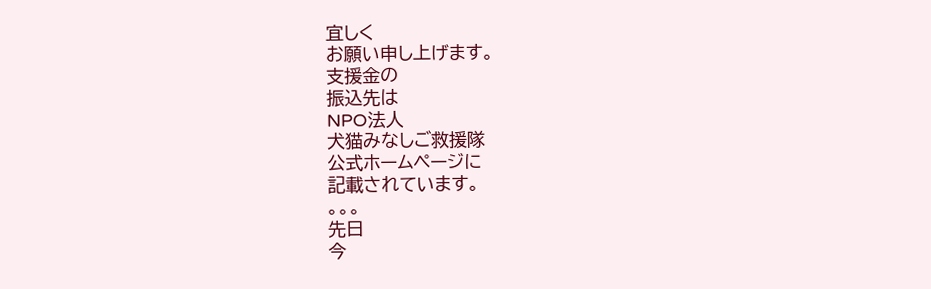宜しく
お願い申し上げます。
支援金の
振込先は
NPO法人
犬猫みなしご救援隊
公式ホームページに
記載されています。
。。。
先日
今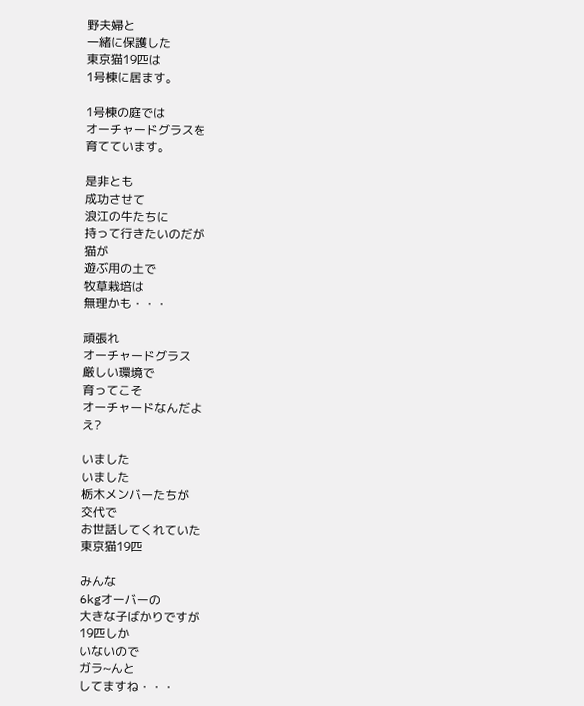野夫婦と
一緒に保護した
東京猫19匹は
1号棟に居ます。

1号棟の庭では
オーチャードグラスを
育てています。

是非とも
成功させて
浪江の牛たちに
持って行きたいのだが
猫が
遊ぶ用の土で
牧草栽培は
無理かも・・・

頑張れ
オーチャードグラス
厳しい環境で
育ってこそ
オーチャードなんだよ
え?

いました
いました
栃木メンバーたちが
交代で
お世話してくれていた
東京猫19匹

みんな
6kgオーバーの
大きな子ばかりですが
19匹しか
いないので
ガラ~んと
してますね・・・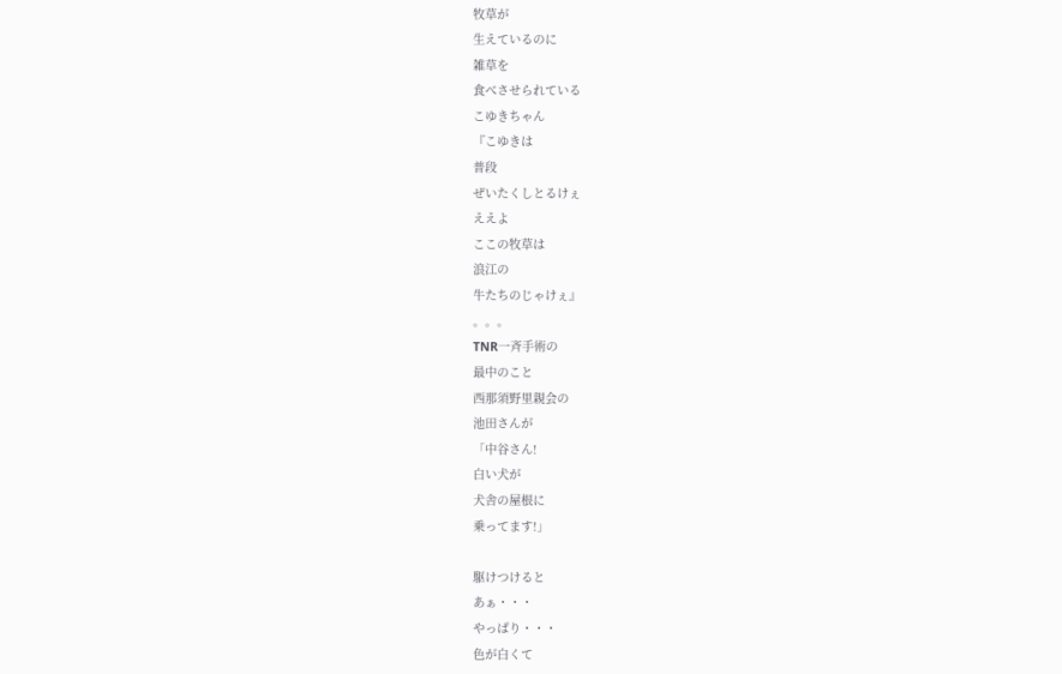牧草が
生えているのに
雑草を
食べさせられている
こゆきちゃん
『こゆきは
普段
ぜいたくしとるけぇ
ええよ
ここの牧草は
浪江の
牛たちのじゃけぇ』
。。。
TNR一斉手術の
最中のこと
西那須野里親会の
池田さんが
「中谷さん!
白い犬が
犬舎の屋根に
乗ってます!」

駆けつけると
あぁ・・・
やっぱり・・・
色が白くて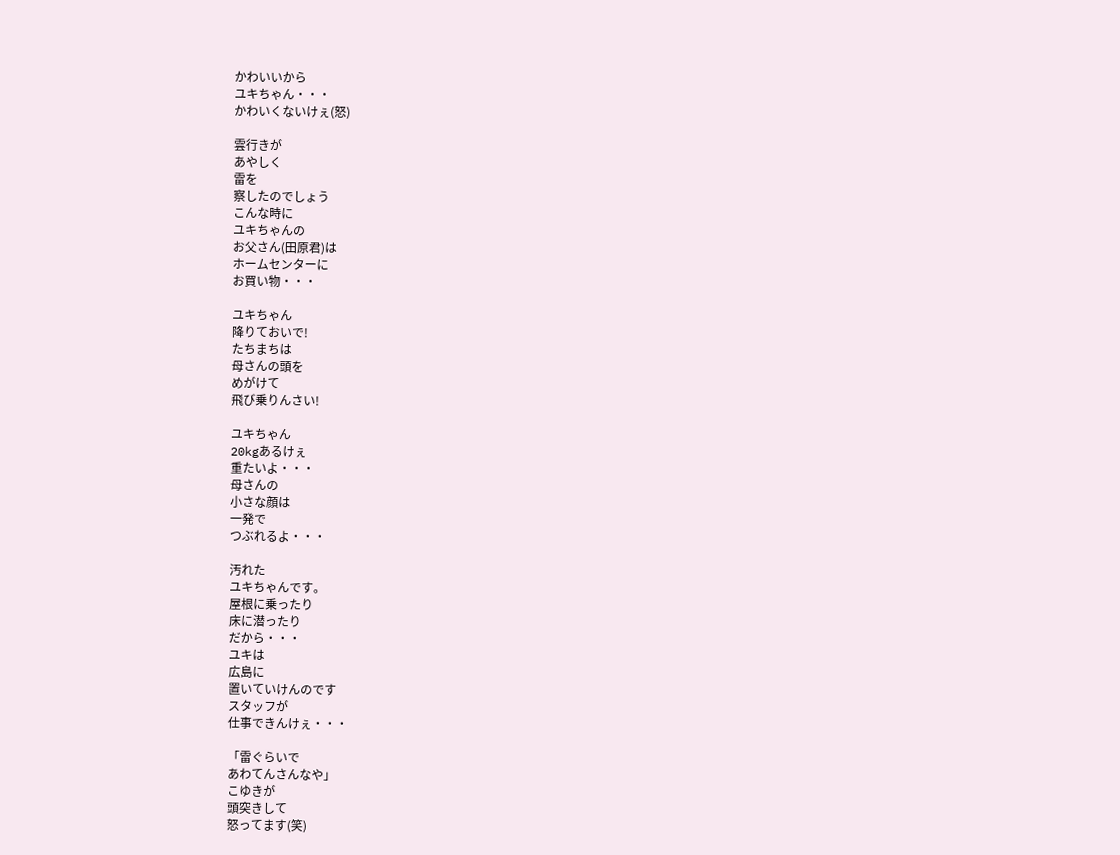かわいいから
ユキちゃん・・・
かわいくないけぇ(怒)

雲行きが
あやしく
雷を
察したのでしょう
こんな時に
ユキちゃんの
お父さん(田原君)は
ホームセンターに
お買い物・・・

ユキちゃん
降りておいで!
たちまちは
母さんの頭を
めがけて
飛び乗りんさい!

ユキちゃん
20kgあるけぇ
重たいよ・・・
母さんの
小さな顔は
一発で
つぶれるよ・・・

汚れた
ユキちゃんです。
屋根に乗ったり
床に潜ったり
だから・・・
ユキは
広島に
置いていけんのです
スタッフが
仕事できんけぇ・・・

「雷ぐらいで
あわてんさんなや」
こゆきが
頭突きして
怒ってます(笑)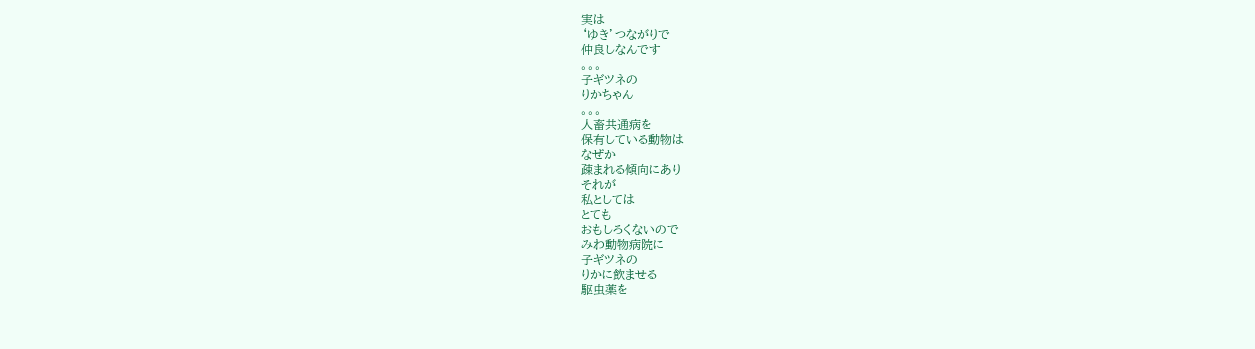実は
‘ゆき’つながりで
仲良しなんです
。。。
子ギツネの
りかちゃん
。。。
人畜共通病を
保有している動物は
なぜか
疎まれる傾向にあり
それが
私としては
とても
おもしろくないので
みわ動物病院に
子ギツネの
りかに飲ませる
駆虫薬を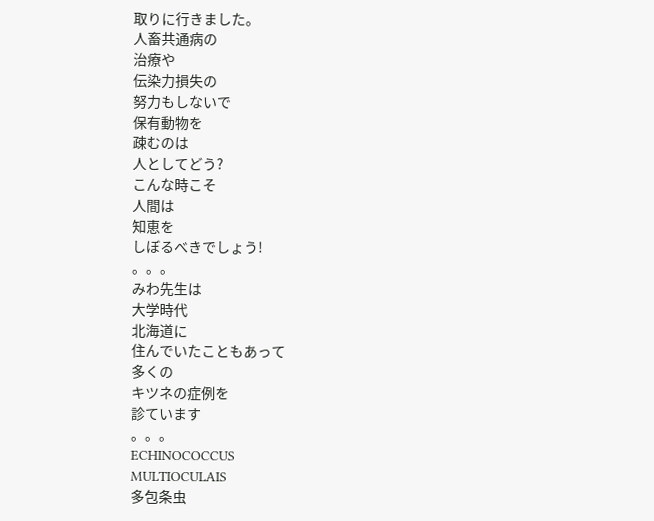取りに行きました。
人畜共通病の
治療や
伝染力損失の
努力もしないで
保有動物を
疎むのは
人としてどう?
こんな時こそ
人間は
知恵を
しぼるべきでしょう!
。。。
みわ先生は
大学時代
北海道に
住んでいたこともあって
多くの
キツネの症例を
診ています
。。。
ECHINOCOCCUS
MULTIOCULAIS
多包条虫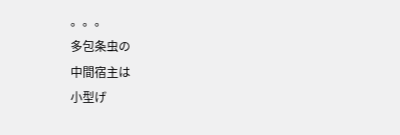。。。
多包条虫の
中間宿主は
小型げ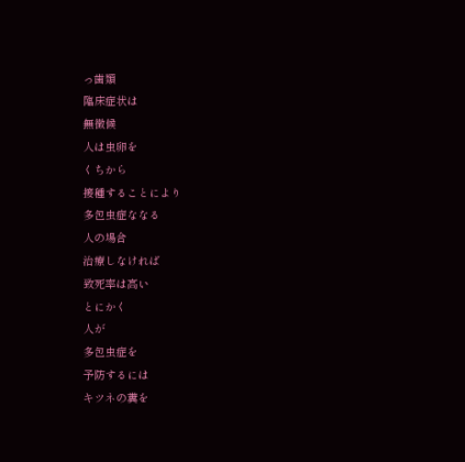っ歯類
臨床症状は
無徴候
人は虫卵を
くちから
接種することにより
多包虫症ななる
人の場合
治療しなければ
致死率は高い
とにかく
人が
多包虫症を
予防するには
キツネの糞を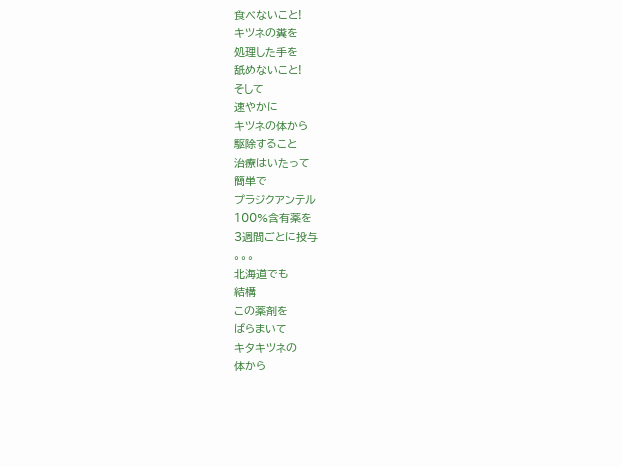食べないこと!
キツネの糞を
処理した手を
舐めないこと!
そして
速やかに
キツネの体から
駆除すること
治療はいたって
簡単で
プラジクアンテル
100%含有薬を
3週間ごとに投与
。。。
北海道でも
結構
この薬剤を
ばらまいて
キタキツネの
体から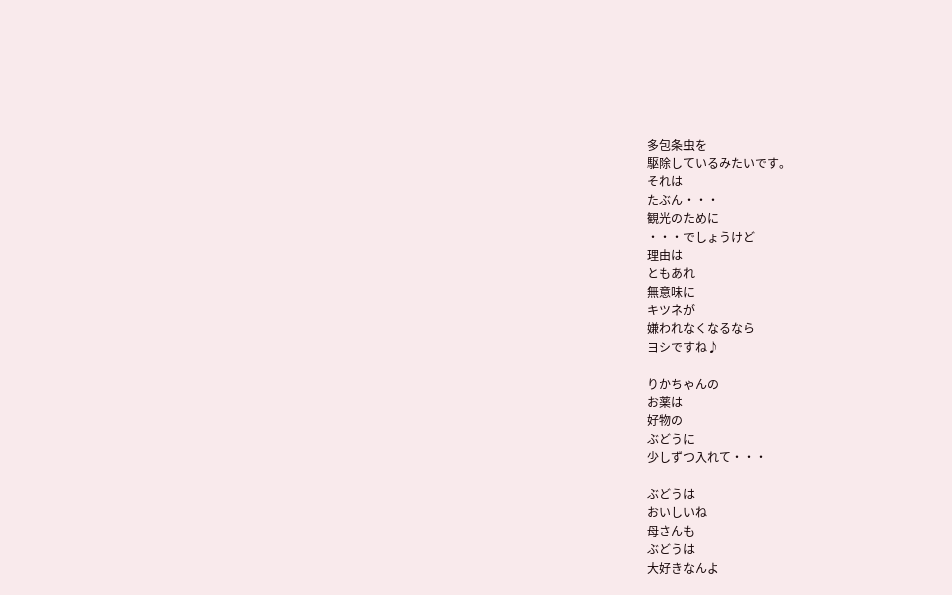多包条虫を
駆除しているみたいです。
それは
たぶん・・・
観光のために
・・・でしょうけど
理由は
ともあれ
無意味に
キツネが
嫌われなくなるなら
ヨシですね♪

りかちゃんの
お薬は
好物の
ぶどうに
少しずつ入れて・・・

ぶどうは
おいしいね
母さんも
ぶどうは
大好きなんよ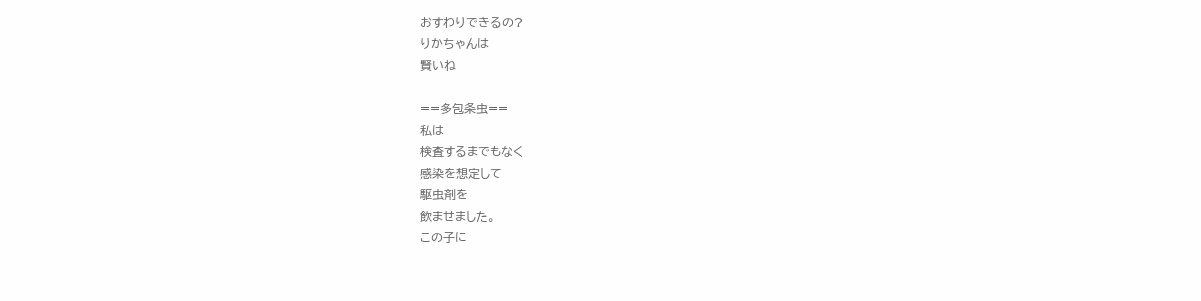おすわりできるの?
りかちゃんは
賢いね

==多包条虫==
私は
検査するまでもなく
感染を想定して
駆虫剤を
飲ませました。
この子に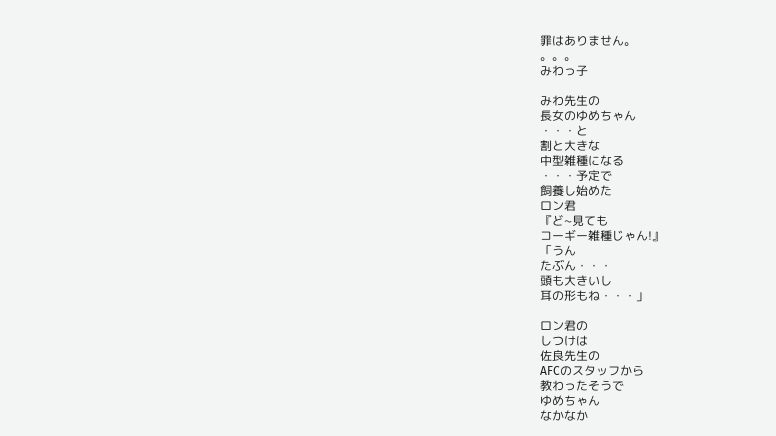罪はありません。
。。。
みわっ子

みわ先生の
長女のゆめちゃん
・・・と
割と大きな
中型雑種になる
・・・予定で
飼養し始めた
ロン君
『ど~見ても
コーギー雑種じゃん!』
「うん
たぶん・・・
頭も大きいし
耳の形もね・・・」

ロン君の
しつけは
佐良先生の
AFCのスタッフから
教わったそうで
ゆめちゃん
なかなか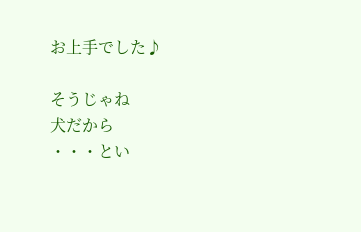お上手でした♪

そうじゃね
犬だから
・・・とい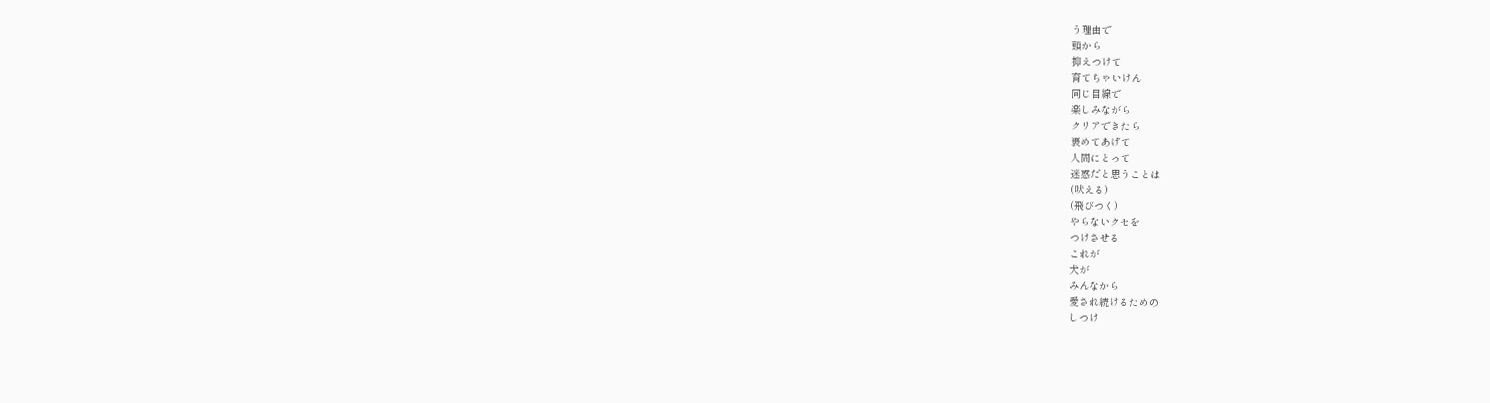う理由で
頭から
抑えつけて
育てちゃいけん
同じ目線で
楽しみながら
クリアできたら
褒めてあげて
人間にとって
迷惑だと思うことは
(吠える)
(飛びつく)
やらないクセを
つけさせる
これが
犬が
みんなから
愛され続けるための
しつけ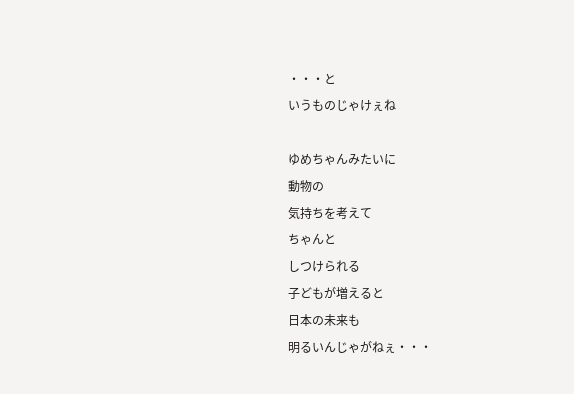・・・と
いうものじゃけぇね

ゆめちゃんみたいに
動物の
気持ちを考えて
ちゃんと
しつけられる
子どもが増えると
日本の未来も
明るいんじゃがねぇ・・・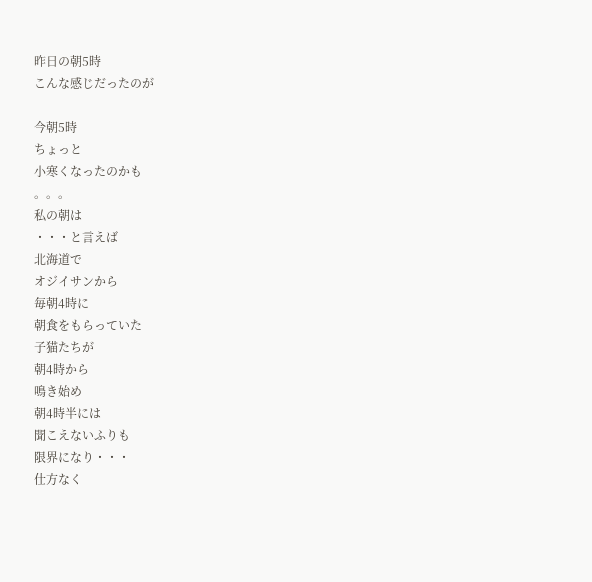昨日の朝5時
こんな感じだったのが

今朝5時
ちょっと
小寒くなったのかも
。。。
私の朝は
・・・と言えば
北海道で
オジイサンから
毎朝4時に
朝食をもらっていた
子猫たちが
朝4時から
鳴き始め
朝4時半には
聞こえないふりも
限界になり・・・
仕方なく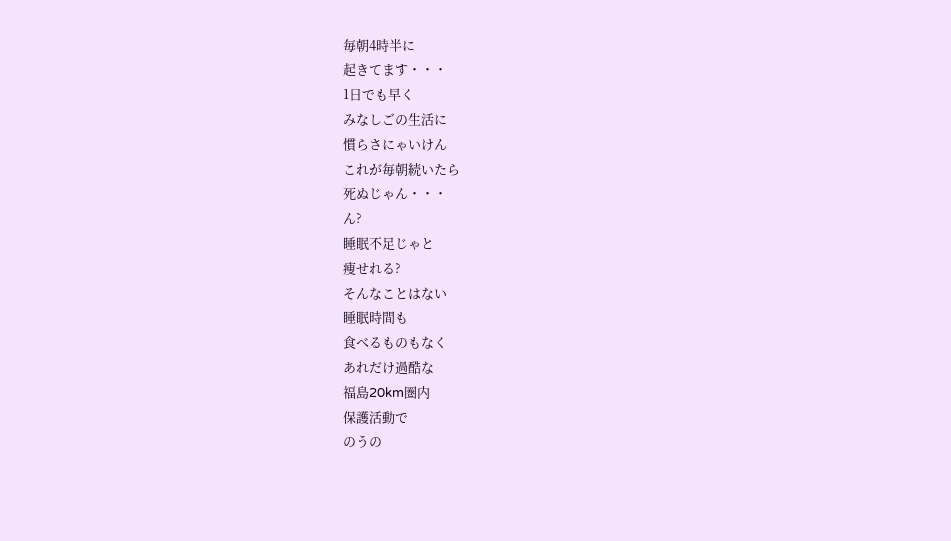毎朝4時半に
起きてます・・・
1日でも早く
みなしごの生活に
慣らさにゃいけん
これが毎朝続いたら
死ぬじゃん・・・
ん?
睡眠不足じゃと
痩せれる?
そんなことはない
睡眠時間も
食べるものもなく
あれだけ過酷な
福島20km圏内
保護活動で
のうの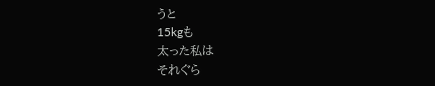うと
15kgも
太った私は
それぐら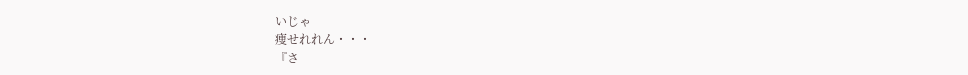いじゃ
痩せれれん・・・
『さ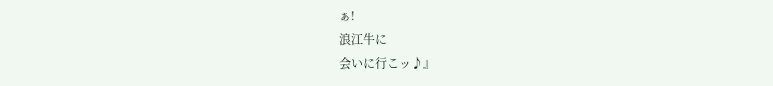ぁ!
浪江牛に
会いに行こッ♪』